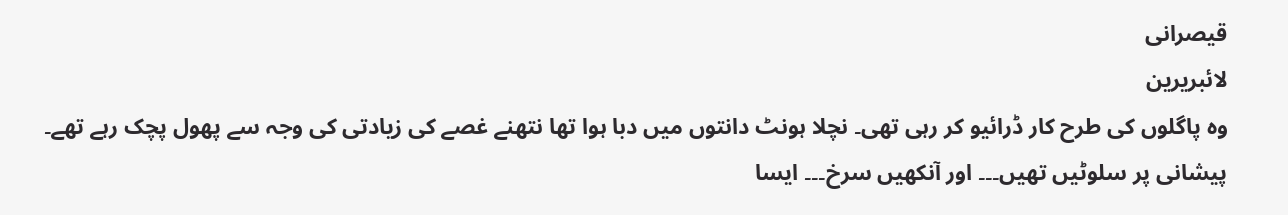قیصرانی
لائبریرین
وہ پاگلوں کی طرح کار ڈرائیو کر رہی تھی۔ نچلا ہونٹ دانتوں میں دبا ہوا تھا نتھنے غصے کی زیادتی کی وجہ سے پھول پچک رہے تھے۔ پیشانی پر سلوٹیں تھیں۔۔۔ اور آنکھیں سرخ۔۔۔ ایسا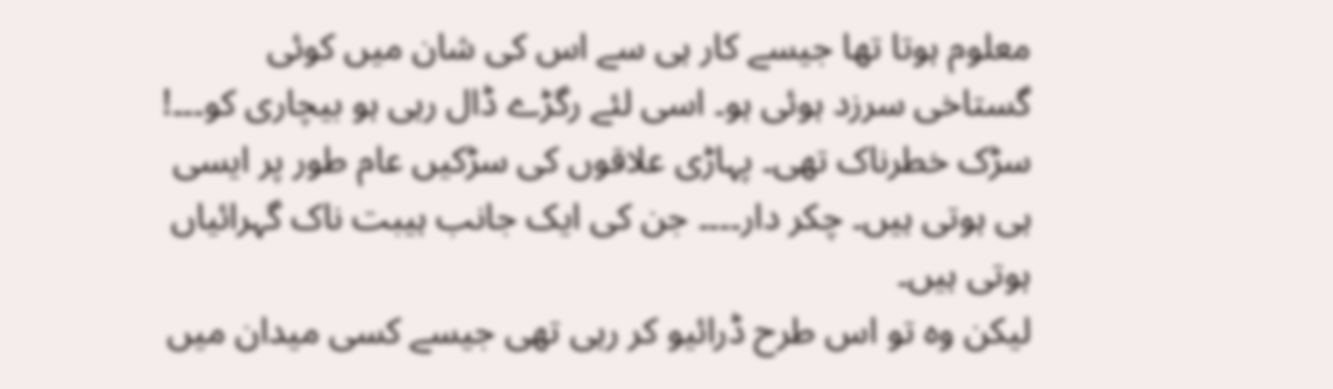معلوم ہوتا تھا جیسے کار ہی سے اس کی شان میں کوئی گستاخی سرزد ہوئی ہو۔ اسی لئے رگڑے ڈال رہی ہو بیچاری کو۔۔۔!
سڑک خطرناک تھی۔ پہاڑی علاقوں کی سڑکیں عام طور پر ایسی ہی ہوتی ہیں۔ چکر دار۔۔۔۔ جن کی ایک جانب ہیبت ناک گہرائیاں ہوتی ہیں۔
لیکن وہ تو اس طرح ڈرائیو کر رہی تھی جیسے کسی میدان میں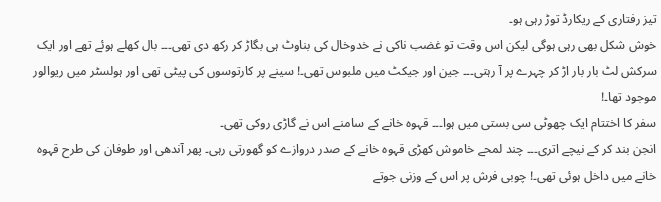تیز رفتاری کے ریکارڈ توڑ رہی ہو۔
خوش شکل بھی رہی ہوگی لیکن اس وقت تو غضب ناکی نے خدوخال کی بناوٹ ہی بگاڑ کر رکھ دی تھی۔۔۔ بال کھلے ہوئے تھے اور ایک سرکش لٹ بار بار اڑ کر چہرے پر آ رہتی۔۔۔ جین اور جیکٹ میں ملبوس تھی۔! سینے پر کارتوسوں کی پیٹی تھی اور ہولسٹر میں ریوالور موجود تھا۔!
سفر کا اختتام ایک چھوٹی سی بستی میں ہوا۔۔۔ قہوہ خانے کے سامنے اس نے گاڑی روکی تھی۔
انجن بند کر کے نیچے اتری۔۔۔ چند لمحے خاموش کھڑی قہوہ خانے کے صدر دروازے کو گھورتی رہی۔ پھر آندھی اور طوفان کی طرح قہوہ خانے میں داخل ہوئی تھی۔! چوبی فرش پر اس کے وزنی جوتے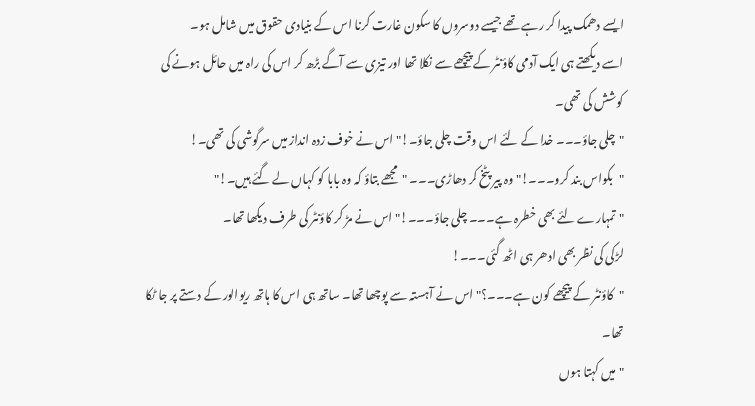ایسے دھمک پیدا کر رہے تھے جیسے دوسروں کا سکون غارت کرنا اس کے بنیادی حقوق میں شامل ہو۔
اسے دیکھتے ہی ایک آدمی کاؤنٹر کے پیچھے سے نکلا تھا اور تیزی سے آگے بڑھ کر اس کی راہ میں حائل ہونے کی کوشش کی تھی۔
"چلی جاؤ۔۔۔ خدا کے لئے اس وقت چلی جاؤ۔!" اس نے خوف زدہ انداز میں سرگوشی کی تھی۔!
"بکواس بند کرو۔۔۔!" وہ پیر پٹخ کر دھاڑی۔۔۔ "مجھے بتاؤ کہ وہ بابا کو کہاں لے گئے ہیں۔!"
"تمہارے لئے بھی خطرہ ہے۔۔۔ چلی جاؤ۔۔۔!" اس نے مڑ کر کاؤنٹر کی طرف دیکھا تھا۔
لڑکی کی نظر بھی ادھر ہی اٹھ گئی۔۔۔!
"کاؤنٹر کے پیچھے کون ہے۔۔۔؟" اس نے آہستہ سے پوچھا تھا۔ ساتھ ہی اس کا ہاتھ ریوالور کے دستے پر جا ٹکا تھا۔
"میں کہتا ہوں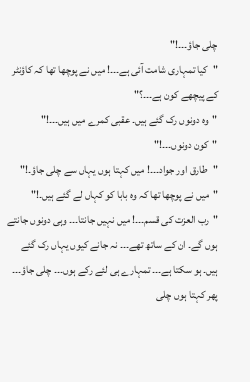چلی جاؤ۔۔۔!"
"کیا تمہاری شامت آئی ہے۔۔۔! میں نے پوچھا تھا کہ کاؤنٹر کے پیچھے کون ہے۔۔۔؟"
"وہ دونوں رک گئے ہیں۔ عقبی کمرے میں ہیں۔۔۔!"
"کون دونوں۔۔۔!"
"طارق اور جواد۔۔۔! میں کہتا ہوں یہاں سے چلی جاؤ۔!"
"میں نے پوچھا تھا کہ وہ بابا کو کہاں لے گئے ہیں۔!"
"رب العزت کی قسم۔۔۔! میں نہیں جانتا۔۔۔ وہی دونوں جانتے ہوں گے۔ ان کے ساتھ تھے۔۔۔ نہ جانے کیوں یہاں رک گئے ہیں۔ ہو سکتا ہے۔۔۔ تمہارے ہی لئے رکے ہوں۔۔۔ چلی جاؤ۔۔۔ پھر کہتا ہوں چلی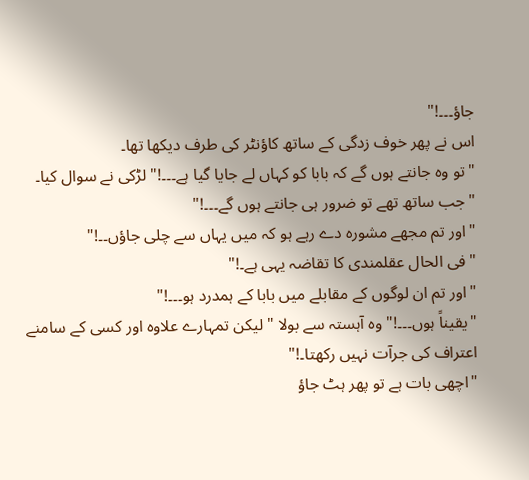جاؤ۔۔۔!"
اس نے پھر خوف زدگی کے ساتھ کاؤنٹر کی طرف دیکھا تھا۔
"تو وہ جانتے ہوں گے کہ بابا کو کہاں لے جایا گیا ہے۔۔۔!" لڑکی نے سوال کیا۔
"جب ساتھ تھے تو ضرور ہی جانتے ہوں گے۔۔۔!"
"اور تم مجھے مشورہ دے رہے ہو کہ میں یہاں سے چلی جاؤں۔۔!"
"فی الحال عقلمندی کا تقاضہ یہی ہے۔!"
"اور تم ان لوگوں کے مقابلے میں بابا کے ہمدرد ہو۔۔۔!"
"یقیناً ہوں۔۔۔!" وہ آہستہ سے بولا "لیکن تمہارے علاوہ اور کسی کے سامنے اعتراف کی جرآت نہیں رکھتا۔!"
"اچھی بات ہے تو پھر ہٹ جاؤ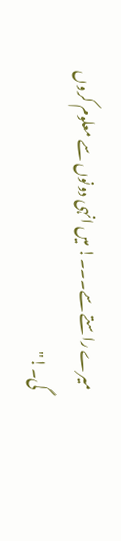میرے راستے سے۔۔۔! میں انہی دونوں سے معلوم کروں گی۔!"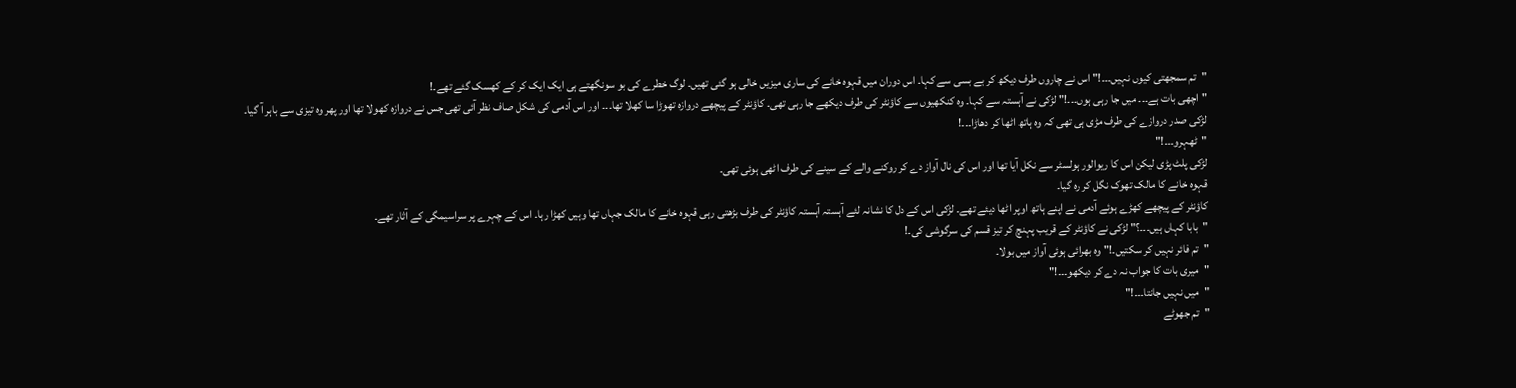"تم سمجھتی کیوں نہیں۔۔۔!" اس نے چاروں طرف دیکھ کر بے بسی سے کہا۔ اس دوران میں قہوہ خانے کی ساری میزیں خالی ہو گئی تھیں۔ لوگ خطرے کی بو سونگھتے ہی ایک ایک کر کے کھسک گئے تھے۔!
"اچھی بات ہے۔۔۔ میں جا رہی ہوں۔۔۔!" لڑکی نے آہستہ سے کہا۔ وہ کنکھیوں سے کاؤنٹر کی طرف دیکھے جا رہی تھی۔ کاؤنٹر کے پیچھے دروازہ تھوڑا سا کھلا تھا۔۔۔ اور اس آدمی کی شکل صاف نظر آئی تھی جس نے دروازہ کھولا تھا اور پھر وہ تیزی سے باہر آ گیا۔
لڑکی صدر دروازے کی طرف مڑی ہی تھی کہ وہ ہاتھ اٹھا کر دھاڑا۔۔۔!
"ٹھہرو۔۔۔!"
لڑکی پلٹ پڑی لیکن اس کا ریوالور ہولسٹر سے نکل آیا تھا اور اس کی نال آواز دے کر روکنے والے کے سینے کی طرف اٹھی ہوئی تھی۔
قہوہ خانے کا مالک تھوک نگل کر رہ گیا۔
کاؤنٹر کے پیچھے کھڑے ہوئے آدمی نے اپنے ہاتھ اوپر اٹھا دیئے تھے۔ لڑکی اس کے دل کا نشانہ لئے آہستہ آہستہ کاؤنٹر کی طرف بڑھتی رہی قہوہ خانے کا مالک جہاں تھا وہیں کھڑا رہا۔ اس کے چہرے پر سراسیمگی کے آثار تھے۔
"بابا کہاں ہیں۔۔۔؟" لڑکی نے کاؤنٹر کے قریب پہنچ کر تیز قسم کی سرگوشی کی۔!
"تم فائر نہیں کر سکتیں۔!" وہ بھرائی ہوئی آواز میں بولا۔
"میری بات کا جواب نہ دے کر دیکھو۔۔۔!"
"میں نہیں جانتا۔۔۔!"
"تم جھوٹے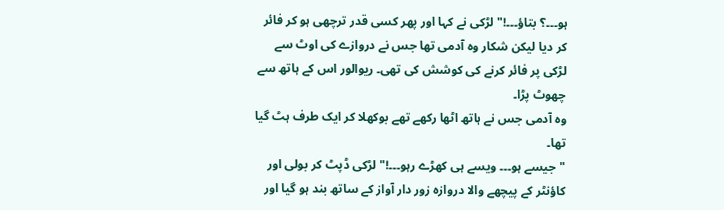ہو۔۔۔؟ بتاؤ۔۔۔!" لڑکی نے کہا اور پھر کسی قدر ترچھی ہو کر فائر کر دیا لیکن شکار وہ آدمی تھا جس نے دروازے کی اوٹ سے لڑکی پر فائر کرنے کی کوشش کی تھی۔ ریوالور اس کے ہاتھ سے چھوٹ پڑا۔
وہ آدمی جس نے ہاتھ اٹھا رکھے تھے بوکھلا کر ایک طرف ہٹ گیا تھا۔
"جیسے ہو۔۔۔ ویسے ہی کھڑے رہو۔۔۔!" لڑکی ڈپٹ کر بولی اور کاؤنٹر کے پیچھے والا دروازہ زور دار آواز کے ساتھ بند ہو گیا اور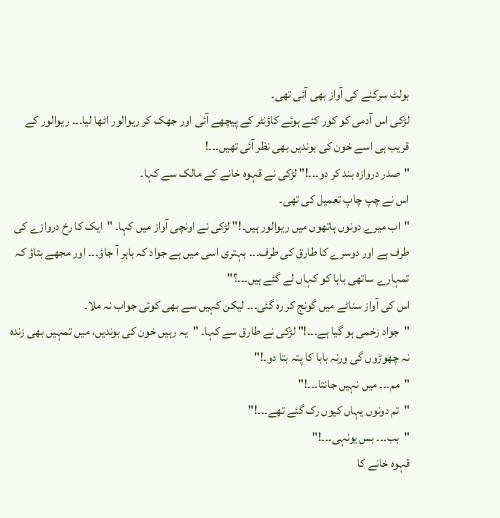بولٹ سرکنے کی آواز بھی آئی تھی۔
لڑکی اس آدمی کو کور کئے ہوئے کاؤنٹر کے پیچھے آئی اور جھک کر ریوالور اٹھا لیا۔۔۔ ریوالور کے قریب ہی اسے خون کی بوندیں بھی نظر آئی تھیں۔۔۔!
"صدر دروازہ بند کر دو۔۔۔!" لڑکی نے قہوہ خانے کے مالک سے کہا۔
اس نے چپ چاپ تعمیل کی تھی۔
"اب میرے دونوں ہاتھوں میں ریوالور ہیں۔!" لڑکی نے اونچی آواز میں کہا۔ "ایک کا رخ دروازے کی طرف ہے اور دوسرے کا طارق کی طرف۔۔۔ بہتری اسی میں ہے جواد کہ باہر آ جاؤ۔۔۔ اور مجھے بتاؤ کہ تمہارے ساتھی بابا کو کہاں لے گئے ہیں۔۔۔؟"
اس کی آواز سناٹے میں گونج کر رہ گئی۔۔۔ لیکن کہیں سے بھی کوئی جواب نہ ملا۔
"جواد زخمی ہو گیا ہے۔۔۔!" لڑکی نے طارق سے کہا۔ "یہ رہیں خون کی بوندیں، میں تمہیں بھی زندہ نہ چھوڑوں گی ورنہ بابا کا پتہ بتا دو۔!"
"مم۔۔۔ میں نہیں جانتا۔۔۔!"
"تم دونوں یہاں کیوں رک گئے تھے۔۔۔!"
"بب۔۔۔ بس یونہی۔۔۔!"
قہوہ خانے کا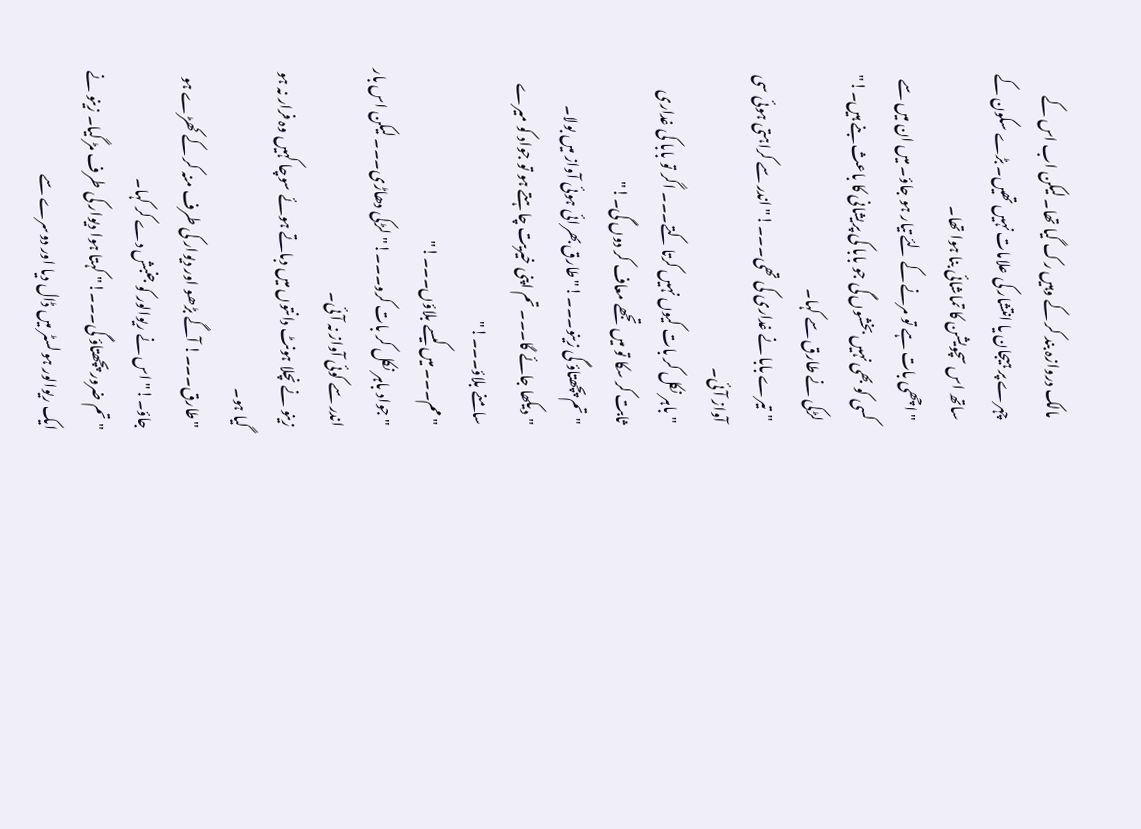مالک دروازہ بند کر کے وہیں رک گیا تھا۔ لیکن اب اس کے چہرے پر ہیجان یا انتشار کی علامات نہیں تھیں۔ بڑے سکون کے ساتھ اس سچویشن کا تماشائی بنا ہوا تھا۔
"اچھی بات ہے تو مرنے کے لئے تیار ہو جاؤ۔ میں ان میں سے کسی کو بھی نہیں بخشوں گی جو بابا کی پریشانی کا باعث بنے ہیں۔!" لڑکی نے طارق سے کہا۔
"تیرے بابا نے غداری کی تھی۔۔۔!" اندر سے کراہتی ہوئی سی آواز آئی۔
"باہر نکل کر بات کیوں نہیں کرتا کتے۔۔۔ اگر تو بابا کی غداری ثابت کر سکا تو میں تجھے معاف کر دوں گی۔!"
"تم پچھتاؤ گی زینو۔۔۔!" طارق بھرائی ہوئی آواز میں بولا۔
"دیکھا جائے گا۔۔۔ تم اپنی خیریت چاہتے ہو تو جواد کو میرے سامنے بلاؤ۔۔۔!"
"مم۔۔۔ میں کیسے بلاؤں۔۔۔!"
"جواد باہر نکل کر بات کرو۔۔۔!" لڑکی دھاڑی۔۔۔ لیکن اس بار اندر سے کوئی آواز نہ آئی۔
زینو نے نچلا ہونٹ دانتوں میں دباتے ہوئے سوچا کہیں وہ فرار نہ ہو گیا ہو۔
"طارق۔۔۔! آگے بڑھو اور دیوار کی طرف منہ کر کے کھڑے ہو جاؤ۔!" اس نے ریوالور کو جنبش دے کر کہا۔
"تم ضرور پچھتاؤ گی۔۔۔!" کہتا ہوا دیوار کی طرف مڑ گیا۔ زینو نے ایک ریوالور ہولسٹر میں ڈال دیا اور دوسرے سے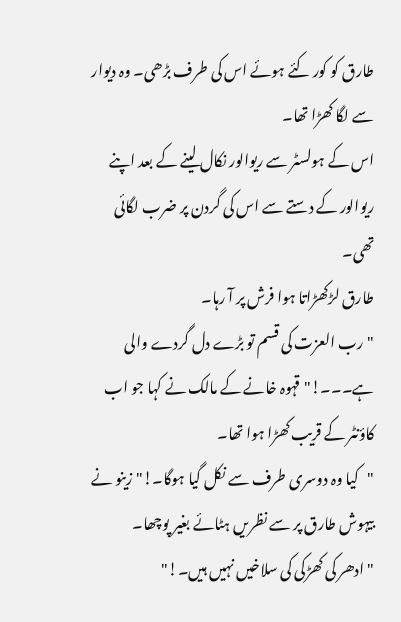طارق کو کور کئے ہوئے اس کی طرف بڑھی۔ وہ دیوار سے لگا کھڑا تھا۔
اس کے ہولسٹر سے ریوالور نکال لینے کے بعد اپنے ریوالور کے دستے سے اس کی گردن پر ضرب لگائی تھی۔
طارق لڑکھڑاتا ہوا فرش پر آ رہا۔
"رب العزت کی قسم تو بڑے دل گردے والی ہے۔۔۔!" قہوہ خانے کے مالک نے کہا جو اب کاؤنٹر کے قریب کھڑا ہوا تھا۔
"کیا وہ دوسری طرف سے نکل گیا ہوگا۔!" زینو نے بیہوش طارق پر سے نظریں ہٹائے بغیر پوچھا۔
"ادھر کی کھڑکی کی سلاخیں نہیں ہیں۔!"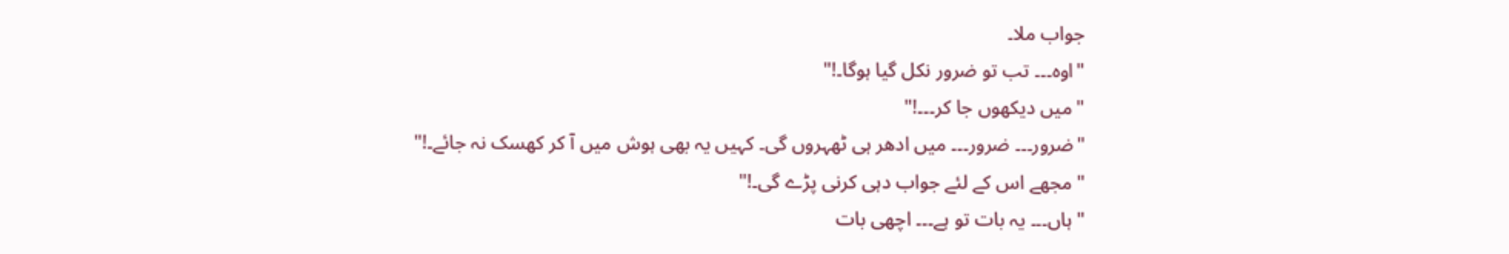جواب ملا۔
"اوہ۔۔۔ تب تو ضرور نکل گیا ہوگا۔!"
"میں دیکھوں جا کر۔۔۔!"
"ضرور۔۔۔ ضرور۔۔۔ میں ادھر ہی ٹھہروں گی۔ کہیں یہ بھی ہوش میں آ کر کھسک نہ جائے۔!"
"مجھے اس کے لئے جواب دہی کرنی پڑے گی۔!"
"ہاں۔۔۔ یہ بات تو ہے۔۔۔ اچھی بات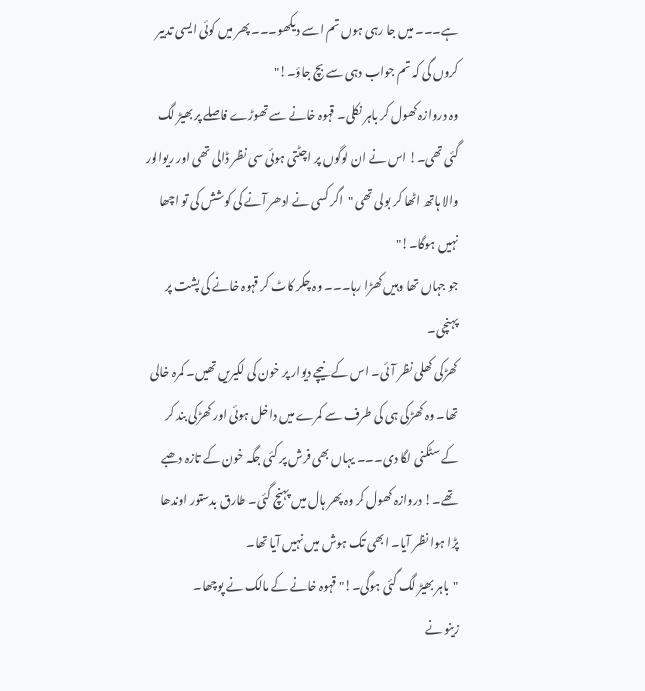ہے۔۔۔ میں جا رہی ہوں تم اسے دیکھو۔۔۔ پھر میں کوئی ایسی تدبیر کروں گی کہ تم جواب دہی سے بچ جاؤ۔!"
وہ دروازہ کھول کر باہر نکلی۔ قہوہ خانے سے تھوڑے فاصلے پر بھیڑ لگ گئی تھی۔! اس نے ان لوگوں پر اچٹتی ہوئی سی نظر ڈالی تھی اور ریوالور والا ہاتھ اٹھا کر بولی تھی "اگر کسی نے ادھر آنے کی کوشش کی تو اچھا نہیں ہوگا۔!"
جو جہاں تھا وہیں کھڑا رہا۔۔۔ وہ چکر کاٹ کر قہوہ خانے کی پشت پر پہنچی۔
کھڑکی کھلی نظر آئی۔ اس کے نیچے دیوار پر خون کی لکیریں تھیں۔ کمرہ خالی تھا۔ وہ کھڑکی ہی کی طرف سے کمرے میں داخل ہوئی اور کھڑکی بند کر کے سٹکنی لگا دی۔۔۔ یہاں بھی فرش پر کئی جگہ خون کے تازہ دھبے تھے۔! دروازہ کھول کر وہ پھر ہال میں پہنچ گئی۔ طارق بدستور اوندھا پڑا ہوا نظر آیا۔ ابھی تک ہوش میں نہیں آیا تھا۔
"باہر بھیڑ لگ گئی ہوگی۔!" قہوہ خانے کے مالک نے پوچھا۔
زینو نے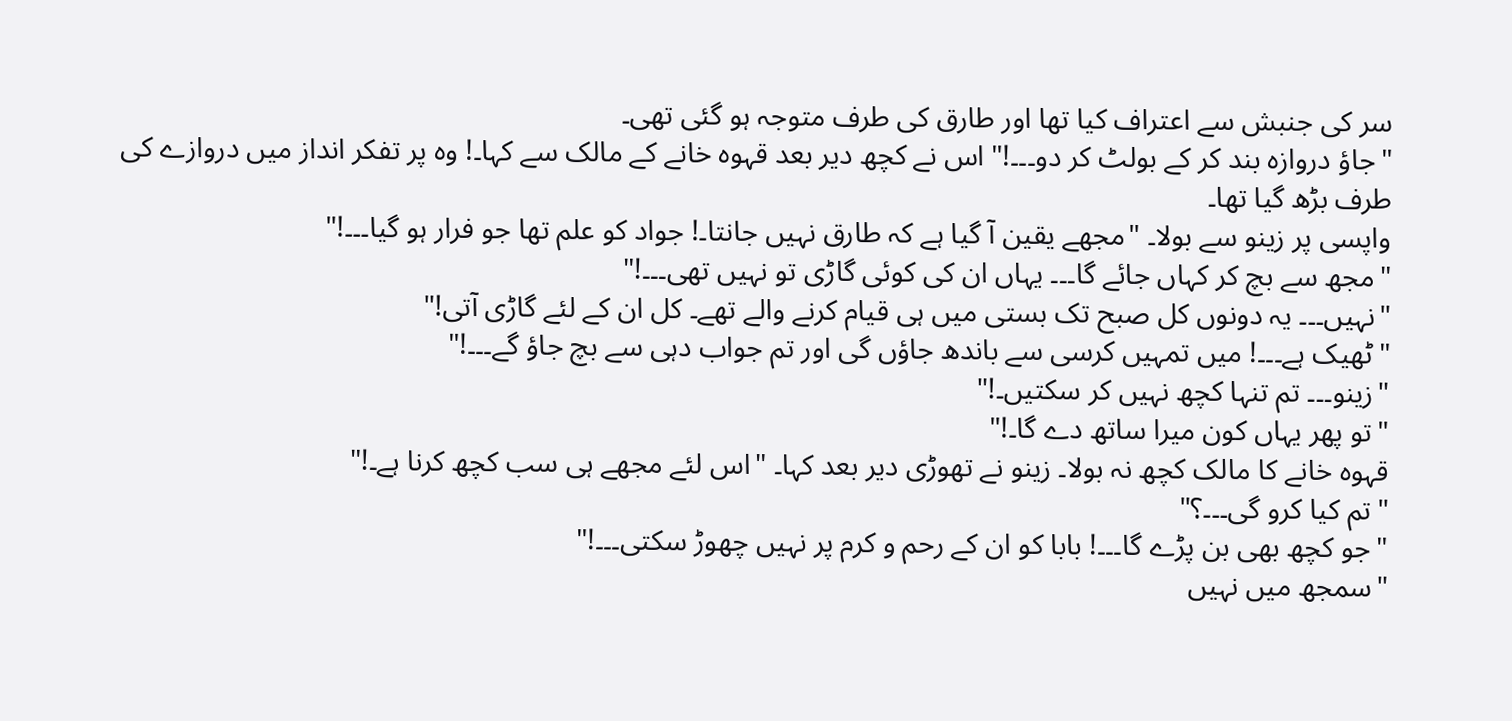سر کی جنبش سے اعتراف کیا تھا اور طارق کی طرف متوجہ ہو گئی تھی۔
"جاؤ دروازہ بند کر کے بولٹ کر دو۔۔۔!" اس نے کچھ دیر بعد قہوہ خانے کے مالک سے کہا۔! وہ پر تفکر انداز میں دروازے کی طرف بڑھ گیا تھا۔
واپسی پر زینو سے بولا۔ "مجھے یقین آ گیا ہے کہ طارق نہیں جانتا۔! جواد کو علم تھا جو فرار ہو گیا۔۔۔!"
"مجھ سے بچ کر کہاں جائے گا۔۔۔ یہاں ان کی کوئی گاڑی تو نہیں تھی۔۔۔!"
"نہیں۔۔۔ یہ دونوں کل صبح تک بستی میں ہی قیام کرنے والے تھے۔ کل ان کے لئے گاڑی آتی!"
"ٹھیک ہے۔۔۔! میں تمہیں کرسی سے باندھ جاؤں گی اور تم جواب دہی سے بچ جاؤ گے۔۔۔!"
"زینو۔۔۔ تم تنہا کچھ نہیں کر سکتیں۔!"
"تو پھر یہاں کون میرا ساتھ دے گا۔!"
قہوہ خانے کا مالک کچھ نہ بولا۔ زینو نے تھوڑی دیر بعد کہا۔ "اس لئے مجھے ہی سب کچھ کرنا ہے۔!"
"تم کیا کرو گی۔۔۔؟"
"جو کچھ بھی بن پڑے گا۔۔۔! بابا کو ان کے رحم و کرم پر نہیں چھوڑ سکتی۔۔۔!"
"سمجھ میں نہیں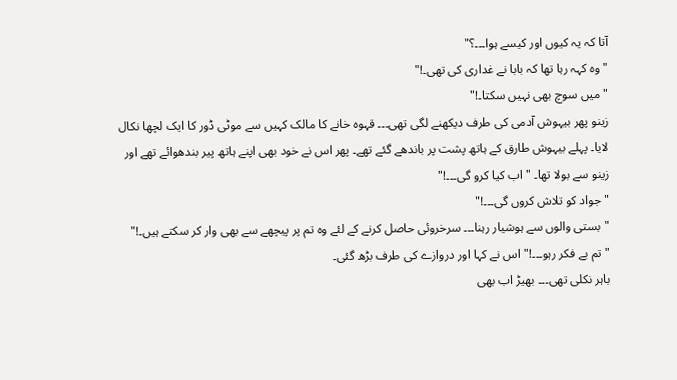آتا کہ یہ کیوں اور کیسے ہوا۔۔۔؟"
"وہ کہہ رہا تھا کہ بابا نے غداری کی تھی۔!"
"میں سوچ بھی نہیں سکتا۔!"
زینو پھر بیہوش آدمی کی طرف دیکھنے لگی تھی۔۔۔ قہوہ خانے کا مالک کہیں سے موٹی ڈور کا ایک لچھا نکال لایا۔ پہلے بیہوش طارق کے ہاتھ پشت پر باندھے گئے تھے۔ پھر اس نے خود بھی اپنے ہاتھ پیر بندھوائے تھے اور زینو سے بولا تھا۔ "اب کیا کرو گی۔۔۔!"
"جواد کو تلاش کروں گی۔۔۔!"
"بستی والوں سے ہوشیار رہنا۔۔۔ سرخروئی حاصل کرنے کے لئے وہ تم پر پیچھے سے بھی وار کر سکتے ہیں۔!"
"تم بے فکر رہو۔۔۔!" اس نے کہا اور دروازے کی طرف بڑھ گئی۔
باہر نکلی تھی۔۔۔ بھیڑ اب بھی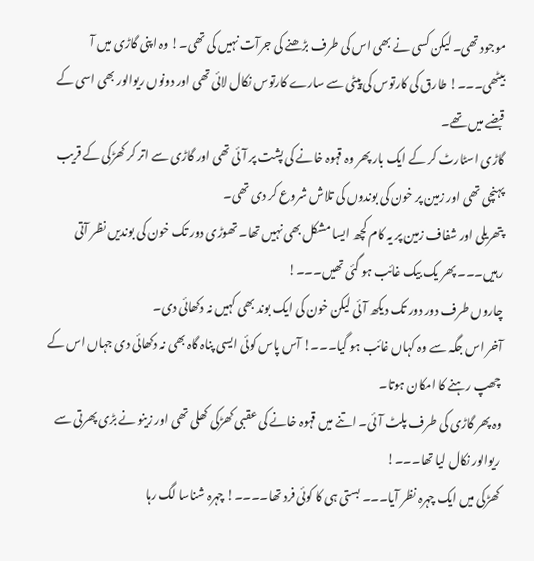موجود تھی۔ لیکن کسی نے بھی اس کی طرف بڑھنے کی جرآت نہیں کی تھی۔! وہ اپنی گاڑی میں آ بیٹھی۔۔۔! طارق کی کارتوس کی پیٹی سے سارے کارتوس نکال لائی تھی اور دونوں ریوالور بھی اسی کے قبضے میں تھے۔
گاڑی اسٹارٹ کر کے ایک بار پھر وہ قہوہ خانے کی پشت پر آئی تھی اور گاڑی سے اتر کر کھڑکی کے قریب پہنچی تھی اور زمین پر خون کی بوندوں کی تلاش شروع کر دی تھی۔
پتھریلی اور شفاف زمین پر یہ کام کچھ ایسا مشکل بھی نہیں تھا۔ تھوڑی دور تک خون کی بوندیں نظر آتی رہیں۔۔۔ پھر یک بیک غائب ہو گئی تھیں۔۔۔!
چاروں طرف دور دور تک دیکھ آئی لیکن خون کی ایک بوند بھی کہیں نہ دکھائی دی۔
آخر اس جگہ سے وہ کہاں غائب ہو گیا۔۔۔! آس پاس کوئی ایسی پناہ گاہ بھی نہ دکھائی دی جہاں اس کے چھپ رہنے کا امکان ہوتا۔
وہ پھر گاڑی کی طرف پلٹ آئی۔ اتنے میں قہوہ خانے کی عقبی کھڑکی کھلی تھی اور زینو نے بڑی پھرتی سے ریوالور نکال لیا تھا۔۔۔!
کھڑکی میں ایک چہرہ نظر آیا۔۔۔ بستی ہی کا کوئی فرد تھا۔۔۔۔! چہرہ شناسا لگ رہا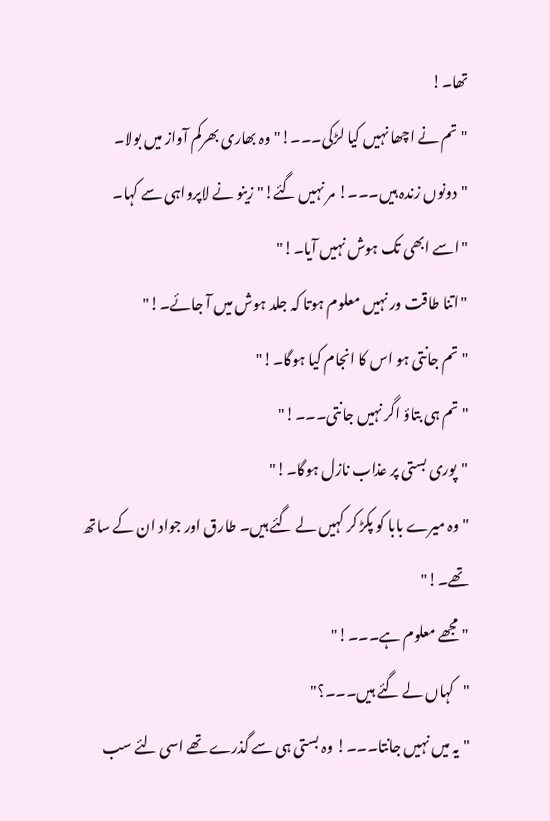تھا۔!
"تم نے اچھا نہیں کیا لڑکی۔۔۔!" وہ بھاری بھرکم آواز میں بولا۔
"دونوں زندہ ہیں۔۔۔! مر نہیں گئے!" زینو نے لاپرواہی سے کہا۔
"اسے ابھی تک ہوش نہیں آیا۔!"
"اتنا طاقت ور نہیں معلوم ہوتا کہ جلد ہوش میں آ جائے۔!"
"تم جانتی ہو اس کا انجام کیا ہوگا۔!"
"تم ہی بتاؤ اگر نہیں جانتی۔۔۔!"
"پوری بستی پر عذاب نازل ہوگا۔!"
"وہ میرے بابا کو پکڑ کر کہیں لے گئے ہیں۔ طارق اور جواد ان کے ساتھ تھے۔!"
"مجھے معلوم ہے۔۔۔!"
"کہاں لے گئے ہیں۔۔۔؟"
"یہ میں نہیں جانتا۔۔۔! وہ بستی ہی سے گذرے تھے اسی لئے سب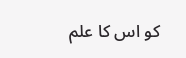کو اس کا علم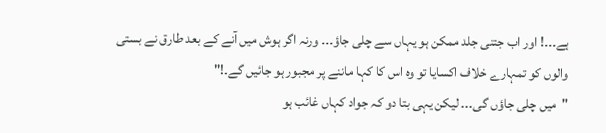ہے۔۔۔! اور اب جتنی جلد ممکن ہو یہاں سے چلی جاؤ۔۔۔ ورنہ اگر ہوش میں آنے کے بعد طارق نے بستی والوں کو تمہارے خلاف اکسایا تو وہ اس کا کہا ماننے پر مجبور ہو جائیں گے۔!"
"میں چلی جاؤں گی۔۔۔ لیکن یہی بتا دو کہ جواد کہاں غائب ہو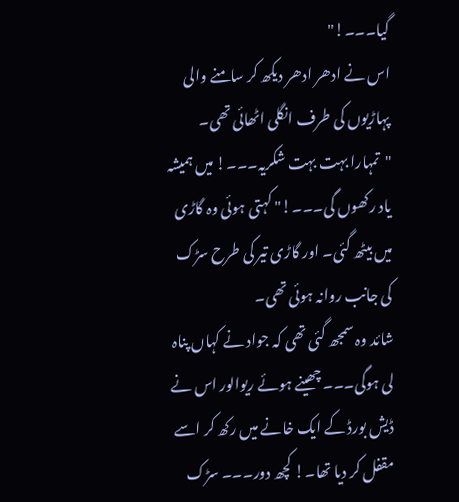گیا۔۔۔!"
اس نے ادھر ادھر دیکھ کر سامنے والی پہاڑیوں کی طرف انگلی اٹھائی تھی۔
"تمہارا بہت بہت شکریہ۔۔۔! میں ہمیشہ یاد رکھوں گی۔۔۔!" کہتی ہوئی وہ گاڑی میں بیٹھ گئی۔ اور گاڑی تیر کی طرح سڑک کی جانب روانہ ہوئی تھی۔
شائد وہ سمجھ گئی تھی کہ جواد نے کہاں پناہ لی ہوگی۔۔۔ چھینے ہوئے ریوالور اس نے ڈیش بورڈ کے ایک خانے میں رکھ کر اسے مقفل کر دیا تھا۔! کچھ دور۔۔۔ سڑک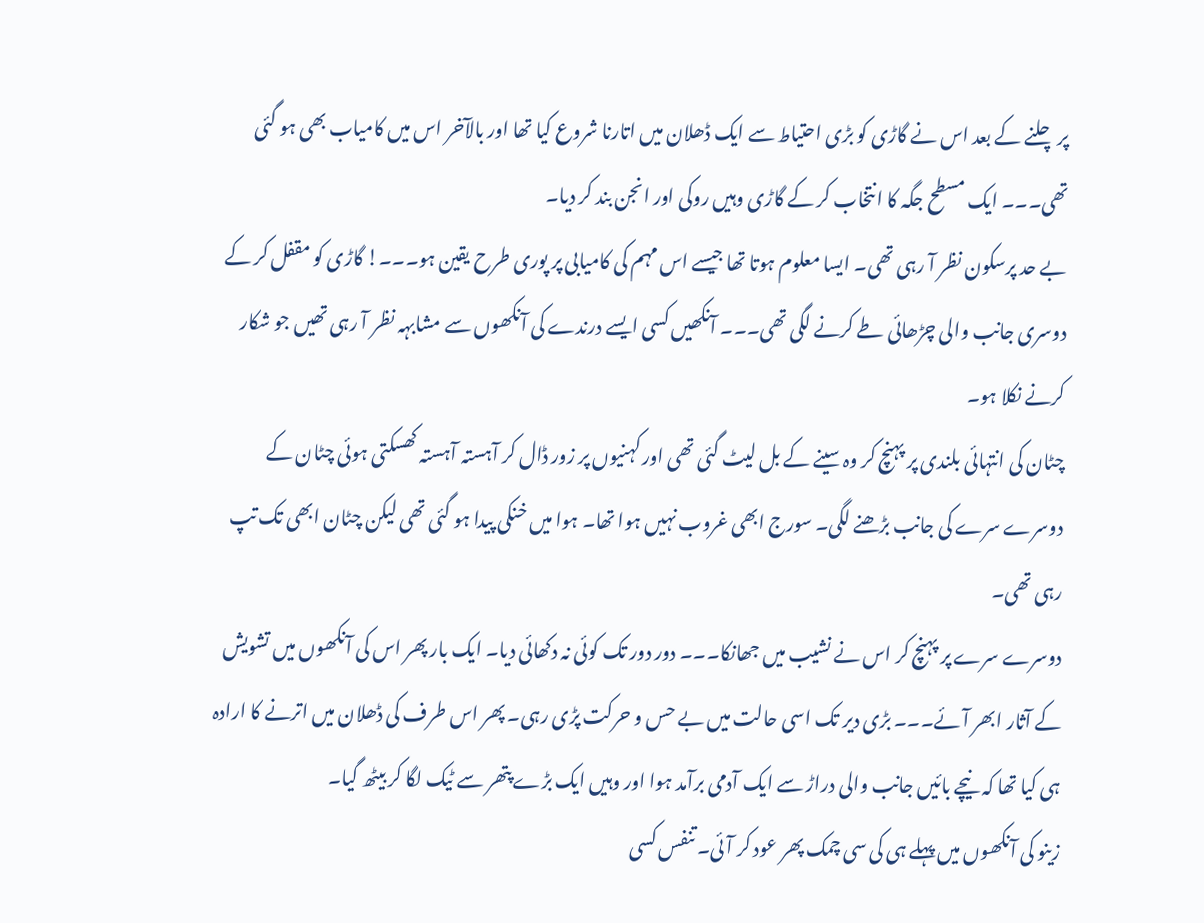پر چلنے کے بعد اس نے گاڑی کو بڑی احتیاط سے ایک ڈھلان میں اتارنا شروع کیا تھا اور بالآخر اس میں کامیاب بھی ہو گئی تھی۔۔۔ ایک مسطح جگہ کا انتخاب کر کے گاڑی وہیں روکی اور انجن بند کر دیا۔
بے حد پرسکون نظر آ رہی تھی۔ ایسا معلوم ہوتا تھا جیسے اس مہم کی کامیابی پر پوری طرح یقین ہو۔۔۔! گاڑی کو مقفل کر کے دوسری جانب والی چڑھائی طے کرنے لگی تھی۔۔۔ آنکھیں کسی ایسے درندے کی آنکھوں سے مشابہہ نظر آ رہی تھیں جو شکار کرنے نکلا ہو۔
چٹان کی انتہائی بلندی پر پہنچ کر وہ سینے کے بل لیٹ گئی تھی اور کہنیوں پر زور ڈال کر آہستہ آہستہ کھسکتی ہوئی چٹان کے دوسرے سرے کی جانب بڑھنے لگی۔ سورج ابھی غروب نہیں ہوا تھا۔ ہوا میں خنکی پیدا ہو گئی تھی لیکن چٹان ابھی تک تپ رہی تھی۔
دوسرے سرے پر پہنچ کر اس نے نشیب میں جھانکا۔۔۔ دور دور تک کوئی نہ دکھائی دیا۔ ایک بار پھر اس کی آنکھوں میں تشویش کے آثار ابھر آئے۔۔۔ بڑی دیر تک اسی حالت میں بے حس و حرکت پڑی رہی۔ پھر اس طرف کی ڈھلان میں اترنے کا ارادہ ہی کیا تھا کہ نیچے بائیں جانب والی دراڑ سے ایک آدمی برآمد ہوا اور وہیں ایک بڑے پتھر سے ٹیک لگا کر بیٹھ گیا۔
زینو کی آنکھوں میں پہلے ہی کی سی چمک پھر عود کر آئی۔ تنفس کسی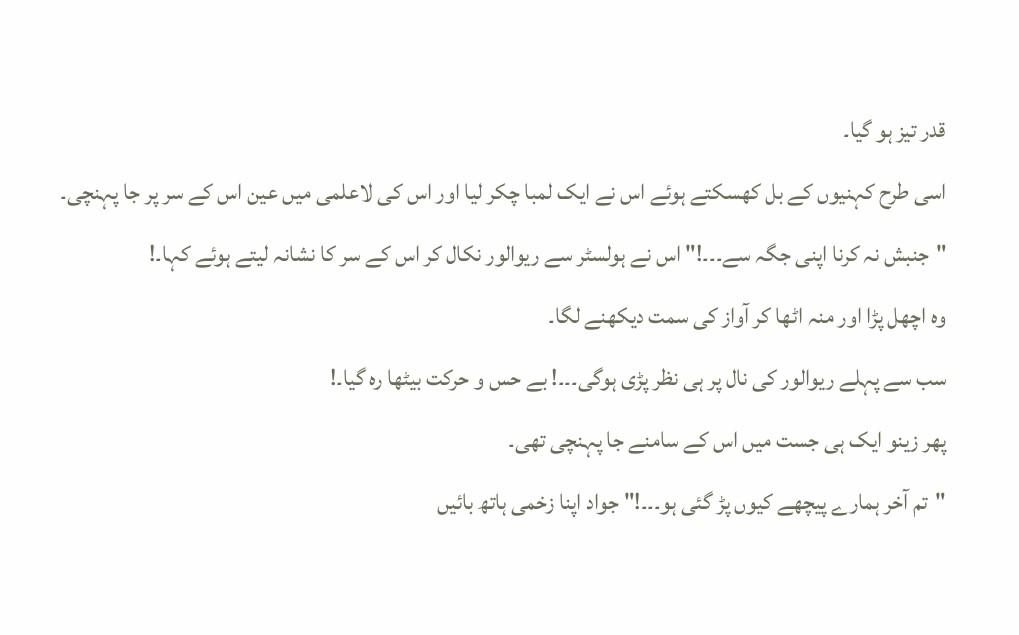قدر تیز ہو گیا۔
اسی طرح کہنیوں کے بل کھسکتے ہوئے اس نے ایک لمبا چکر لیا اور اس کی لاعلمی میں عین اس کے سر پر جا پہنچی۔
"جنبش نہ کرنا اپنی جگہ سے۔۔۔!" اس نے ہولسٹر سے ریوالور نکال کر اس کے سر کا نشانہ لیتے ہوئے کہا۔!
وہ اچھل پڑا اور منہ اٹھا کر آواز کی سمت دیکھنے لگا۔
سب سے پہلے ریوالور کی نال پر ہی نظر پڑی ہوگی۔۔۔! بے حس و حرکت بیٹھا رہ گیا۔!
پھر زینو ایک ہی جست میں اس کے سامنے جا پہنچی تھی۔
"تم آخر ہمارے پیچھے کیوں پڑ گئی ہو۔۔۔!" جواد اپنا زخمی ہاتھ بائیں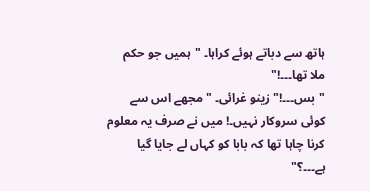ہاتھ سے دباتے ہوئے کراہا۔ "ہمیں جو حکم ملا تھا۔۔۔!"
"بس۔۔۔!" زینو غرائی۔ "مجھے اس سے کوئی سروکار نہیں۔! میں نے صرف یہ معلوم کرنا چاہا تھا کہ بابا کو کہاں لے جایا گیا ہے۔۔۔؟"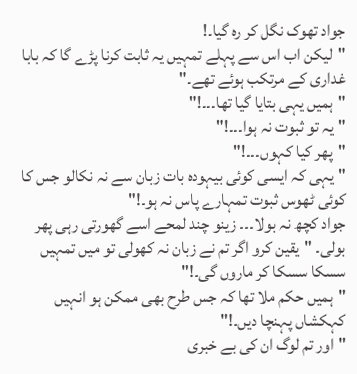جواد تھوک نگل کر رہ گیا۔!
"لیکن اب اس سے پہلے تمہیں یہ ثابت کرنا پڑے گا کہ بابا غداری کے مرتکب ہوئے تھے۔"
"ہمیں یہی بتایا گیا تھا۔۔۔!"
"یہ تو ثبوت نہ ہوا۔۔۔!"
"پھر کیا کہوں۔۔۔!"
"یہی کہ ایسی کوئی بیہودہ بات زبان سے نہ نکالو جس کا کوئی ٹھوس ثبوت تمہارے پاس نہ ہو۔!"
جواد کچھ نہ بولا۔۔۔ زینو چند لمحے اسے گھورتی رہی پھر بولی۔ "یقین کرو اگر تم نے زبان نہ کھولی تو میں تمہیں سسکا سسکا کر ماروں گی۔!"
"ہمیں حکم ملا تھا کہ جس طرح بھی ممکن ہو انہیں کہکشاں پہنچا دیں۔!"
"اور تم لوگ ان کی بے خبری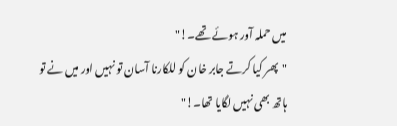میں حملہ آور ہوئے تھے۔!"
"پھر کیا کرتے جابر خان کو للکارنا آسان تو نہیں اور میں نے تو ہاتھ بھی نہیں لگایا تھا۔!"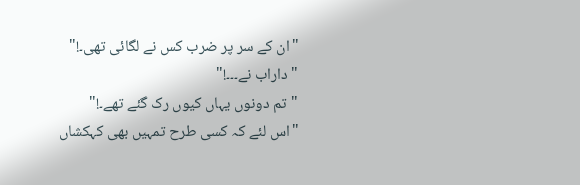"ان کے سر پر ضرب کس نے لگائی تھی۔!"
"داراب نے۔۔۔!"
"تم دونوں یہاں کیوں رک گئے تھے۔!"
"اس لئے کہ کسی طرح تمہیں بھی کہکشاں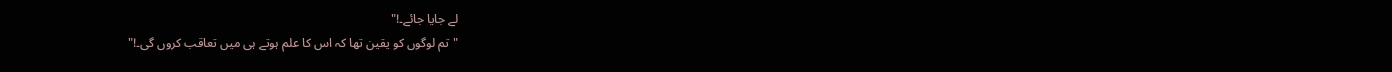لے جایا جائے۔!"
"تم لوگوں کو یقین تھا کہ اس کا علم ہوتے ہی میں تعاقب کروں گی۔!"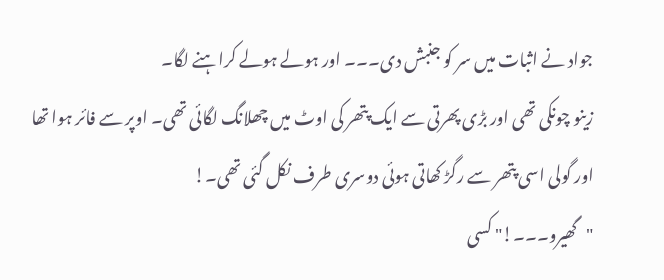جواد نے اثبات میں سر کو جنبش دی۔۔۔ اور ہولے ہولے کراہنے لگا۔
زینو چونکی تھی اور بڑی پھرتی سے ایک پتھر کی اوٹ میں چھلانگ لگائی تھی۔ اوپر سے فائر ہوا تھا اور گولی اسی پتھر سے رگڑ کھاتی ہوئی دوسری طرف نکل گئی تھی۔!
"گھیرو۔۔۔!" کسی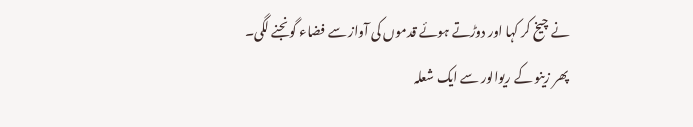نے چیخ کر کہا اور دوڑتے ہوئے قدموں کی آواز سے فضاء گونجنے لگی۔
پھر زینو کے ریوالور سے ایک شعلہ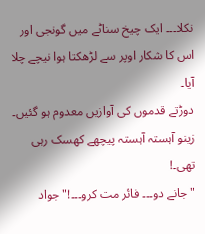نکلا۔۔۔ ایک چیخ سناٹے میں گونجی اور اس کا شکار اوپر سے لڑھکتا ہوا نیچے چلا آیا۔
دوڑتے قدموں کی آوازیں معدوم ہو گئیں۔ زینو آہستہ آہستہ پیچھے کھسک رہی تھی۔!
"جانے دو۔۔۔ فائر مت کرو۔۔۔!" جواد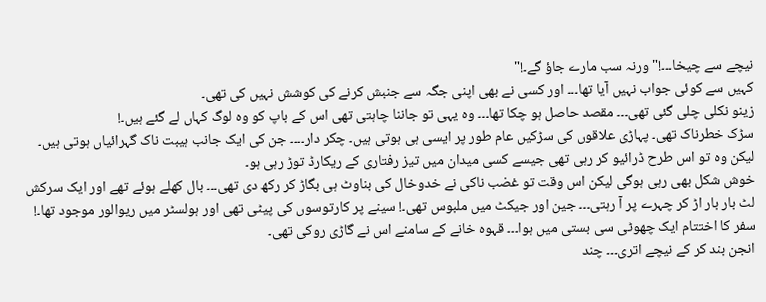نیچے سے چیخا۔۔۔!"ورنہ سب مارے جاؤ گے۔!"
کہیں سے کوئی جواب نہیں آیا تھا۔۔۔ اور کسی نے بھی اپنی جگہ سے جنبش کرنے کی کوشش نہیں کی تھی۔
زینو نکلی چلی گئی تھی۔۔۔ مقصد حاصل ہو چکا تھا۔۔۔ وہ یہی تو جاننا چاہتی تھی اس کے باپ کو وہ لوگ کہاں لے گئے ہیں۔!
سڑک خطرناک تھی۔ پہاڑی علاقوں کی سڑکیں عام طور پر ایسی ہی ہوتی ہیں۔ چکر دار۔۔۔۔ جن کی ایک جانب ہیبت ناک گہرائیاں ہوتی ہیں۔
لیکن وہ تو اس طرح ڈرائیو کر رہی تھی جیسے کسی میدان میں تیز رفتاری کے ریکارڈ توڑ رہی ہو۔
خوش شکل بھی رہی ہوگی لیکن اس وقت تو غضب ناکی نے خدوخال کی بناوٹ ہی بگاڑ کر رکھ دی تھی۔۔۔ بال کھلے ہوئے تھے اور ایک سرکش لٹ بار بار اڑ کر چہرے پر آ رہتی۔۔۔ جین اور جیکٹ میں ملبوس تھی۔! سینے پر کارتوسوں کی پیٹی تھی اور ہولسٹر میں ریوالور موجود تھا۔!
سفر کا اختتام ایک چھوٹی سی بستی میں ہوا۔۔۔ قہوہ خانے کے سامنے اس نے گاڑی روکی تھی۔
انجن بند کر کے نیچے اتری۔۔۔ چند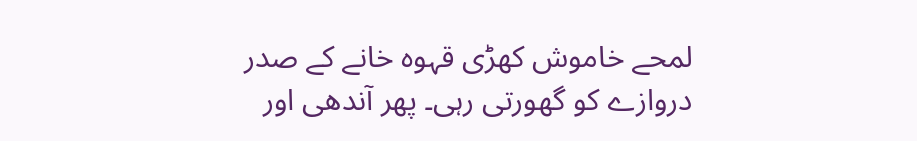لمحے خاموش کھڑی قہوہ خانے کے صدر دروازے کو گھورتی رہی۔ پھر آندھی اور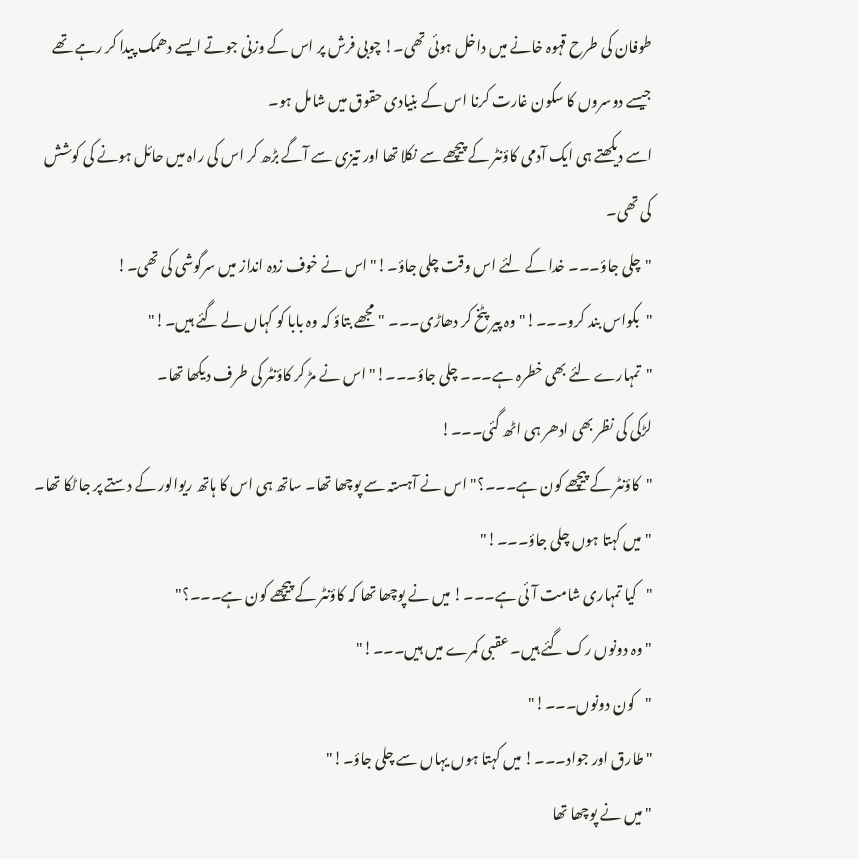طوفان کی طرح قہوہ خانے میں داخل ہوئی تھی۔! چوبی فرش پر اس کے وزنی جوتے ایسے دھمک پیدا کر رہے تھے جیسے دوسروں کا سکون غارت کرنا اس کے بنیادی حقوق میں شامل ہو۔
اسے دیکھتے ہی ایک آدمی کاؤنٹر کے پیچھے سے نکلا تھا اور تیزی سے آگے بڑھ کر اس کی راہ میں حائل ہونے کی کوشش کی تھی۔
"چلی جاؤ۔۔۔ خدا کے لئے اس وقت چلی جاؤ۔!" اس نے خوف زدہ انداز میں سرگوشی کی تھی۔!
"بکواس بند کرو۔۔۔!" وہ پیر پٹخ کر دھاڑی۔۔۔ "مجھے بتاؤ کہ وہ بابا کو کہاں لے گئے ہیں۔!"
"تمہارے لئے بھی خطرہ ہے۔۔۔ چلی جاؤ۔۔۔!" اس نے مڑ کر کاؤنٹر کی طرف دیکھا تھا۔
لڑکی کی نظر بھی ادھر ہی اٹھ گئی۔۔۔!
"کاؤنٹر کے پیچھے کون ہے۔۔۔؟" اس نے آہستہ سے پوچھا تھا۔ ساتھ ہی اس کا ہاتھ ریوالور کے دستے پر جا ٹکا تھا۔
"میں کہتا ہوں چلی جاؤ۔۔۔!"
"کیا تمہاری شامت آئی ہے۔۔۔! میں نے پوچھا تھا کہ کاؤنٹر کے پیچھے کون ہے۔۔۔؟"
"وہ دونوں رک گئے ہیں۔ عقبی کمرے میں ہیں۔۔۔!"
"کون دونوں۔۔۔!"
"طارق اور جواد۔۔۔! میں کہتا ہوں یہاں سے چلی جاؤ۔!"
"میں نے پوچھا تھا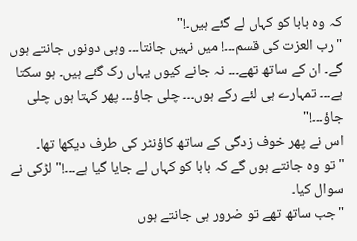کہ وہ بابا کو کہاں لے گئے ہیں۔!"
"رب العزت کی قسم۔۔۔! میں نہیں جانتا۔۔۔ وہی دونوں جانتے ہوں گے۔ ان کے ساتھ تھے۔۔۔ نہ جانے کیوں یہاں رک گئے ہیں۔ ہو سکتا ہے۔۔۔ تمہارے ہی لئے رکے ہوں۔۔۔ چلی جاؤ۔۔۔ پھر کہتا ہوں چلی جاؤ۔۔۔!"
اس نے پھر خوف زدگی کے ساتھ کاؤنٹر کی طرف دیکھا تھا۔
"تو وہ جانتے ہوں گے کہ بابا کو کہاں لے جایا گیا ہے۔۔۔!" لڑکی نے سوال کیا۔
"جب ساتھ تھے تو ضرور ہی جانتے ہوں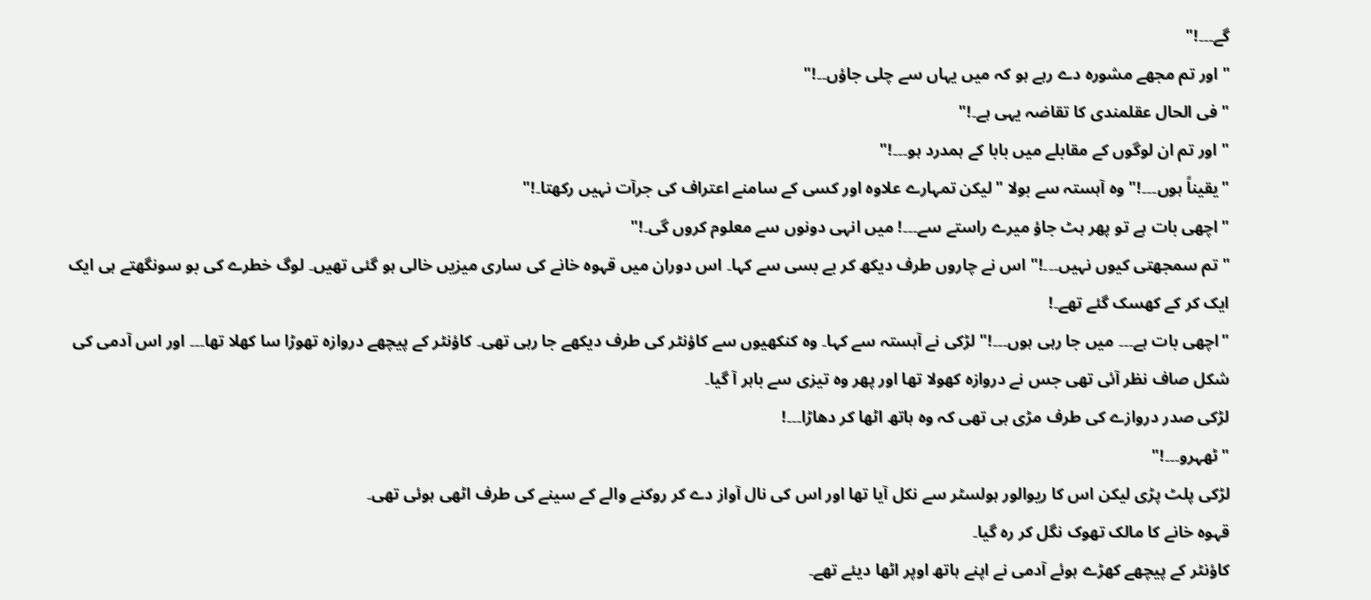گے۔۔۔!"
"اور تم مجھے مشورہ دے رہے ہو کہ میں یہاں سے چلی جاؤں۔۔!"
"فی الحال عقلمندی کا تقاضہ یہی ہے۔!"
"اور تم ان لوگوں کے مقابلے میں بابا کے ہمدرد ہو۔۔۔!"
"یقیناً ہوں۔۔۔!" وہ آہستہ سے بولا "لیکن تمہارے علاوہ اور کسی کے سامنے اعتراف کی جرآت نہیں رکھتا۔!"
"اچھی بات ہے تو پھر ہٹ جاؤ میرے راستے سے۔۔۔! میں انہی دونوں سے معلوم کروں گی۔!"
"تم سمجھتی کیوں نہیں۔۔۔!" اس نے چاروں طرف دیکھ کر بے بسی سے کہا۔ اس دوران میں قہوہ خانے کی ساری میزیں خالی ہو گئی تھیں۔ لوگ خطرے کی بو سونگھتے ہی ایک ایک کر کے کھسک گئے تھے۔!
"اچھی بات ہے۔۔۔ میں جا رہی ہوں۔۔۔!" لڑکی نے آہستہ سے کہا۔ وہ کنکھیوں سے کاؤنٹر کی طرف دیکھے جا رہی تھی۔ کاؤنٹر کے پیچھے دروازہ تھوڑا سا کھلا تھا۔۔۔ اور اس آدمی کی شکل صاف نظر آئی تھی جس نے دروازہ کھولا تھا اور پھر وہ تیزی سے باہر آ گیا۔
لڑکی صدر دروازے کی طرف مڑی ہی تھی کہ وہ ہاتھ اٹھا کر دھاڑا۔۔۔!
"ٹھہرو۔۔۔!"
لڑکی پلٹ پڑی لیکن اس کا ریوالور ہولسٹر سے نکل آیا تھا اور اس کی نال آواز دے کر روکنے والے کے سینے کی طرف اٹھی ہوئی تھی۔
قہوہ خانے کا مالک تھوک نگل کر رہ گیا۔
کاؤنٹر کے پیچھے کھڑے ہوئے آدمی نے اپنے ہاتھ اوپر اٹھا دیئے تھے۔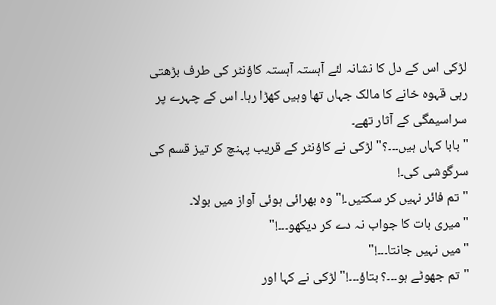لڑکی اس کے دل کا نشانہ لئے آہستہ آہستہ کاؤنٹر کی طرف بڑھتی رہی قہوہ خانے کا مالک جہاں تھا وہیں کھڑا رہا۔ اس کے چہرے پر سراسیمگی کے آثار تھے۔
"بابا کہاں ہیں۔۔۔؟" لڑکی نے کاؤنٹر کے قریب پہنچ کر تیز قسم کی سرگوشی کی۔!
"تم فائر نہیں کر سکتیں۔!" وہ بھرائی ہوئی آواز میں بولا۔
"میری بات کا جواب نہ دے کر دیکھو۔۔۔!"
"میں نہیں جانتا۔۔۔!"
"تم جھوٹے ہو۔۔۔؟ بتاؤ۔۔۔!" لڑکی نے کہا اور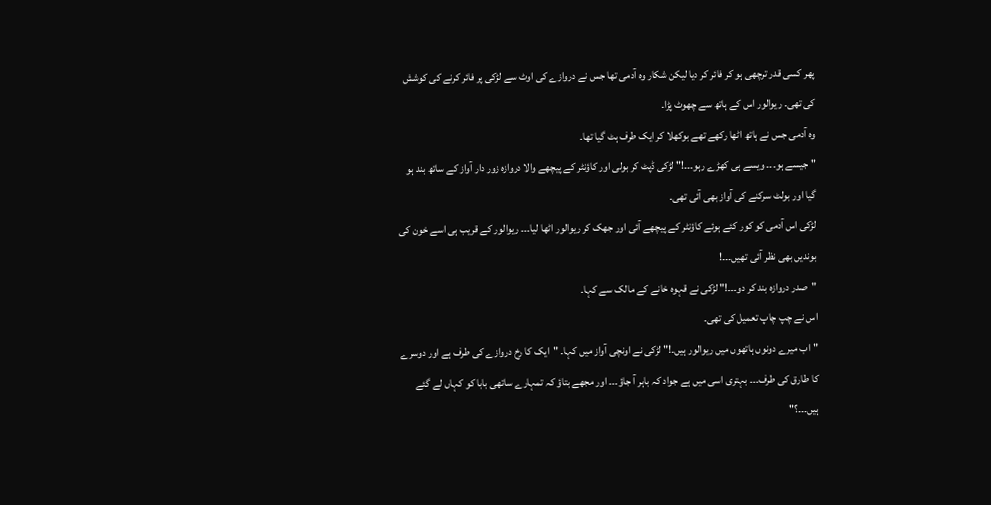پھر کسی قدر ترچھی ہو کر فائر کر دیا لیکن شکار وہ آدمی تھا جس نے دروازے کی اوٹ سے لڑکی پر فائر کرنے کی کوشش کی تھی۔ ریوالور اس کے ہاتھ سے چھوٹ پڑا۔
وہ آدمی جس نے ہاتھ اٹھا رکھے تھے بوکھلا کر ایک طرف ہٹ گیا تھا۔
"جیسے ہو۔۔۔ ویسے ہی کھڑے رہو۔۔۔!" لڑکی ڈپٹ کر بولی اور کاؤنٹر کے پیچھے والا دروازہ زور دار آواز کے ساتھ بند ہو گیا اور بولٹ سرکنے کی آواز بھی آئی تھی۔
لڑکی اس آدمی کو کور کئے ہوئے کاؤنٹر کے پیچھے آئی اور جھک کر ریوالور اٹھا لیا۔۔۔ ریوالور کے قریب ہی اسے خون کی بوندیں بھی نظر آئی تھیں۔۔۔!
"صدر دروازہ بند کر دو۔۔۔!" لڑکی نے قہوہ خانے کے مالک سے کہا۔
اس نے چپ چاپ تعمیل کی تھی۔
"اب میرے دونوں ہاتھوں میں ریوالور ہیں۔!" لڑکی نے اونچی آواز میں کہا۔ "ایک کا رخ دروازے کی طرف ہے اور دوسرے کا طارق کی طرف۔۔۔ بہتری اسی میں ہے جواد کہ باہر آ جاؤ۔۔۔ اور مجھے بتاؤ کہ تمہارے ساتھی بابا کو کہاں لے گئے ہیں۔۔۔؟"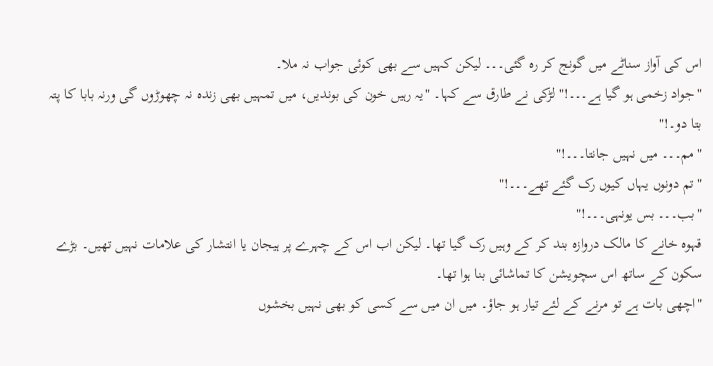اس کی آواز سناٹے میں گونج کر رہ گئی۔۔۔ لیکن کہیں سے بھی کوئی جواب نہ ملا۔
"جواد زخمی ہو گیا ہے۔۔۔!" لڑکی نے طارق سے کہا۔ "یہ رہیں خون کی بوندیں، میں تمہیں بھی زندہ نہ چھوڑوں گی ورنہ بابا کا پتہ بتا دو۔!"
"مم۔۔۔ میں نہیں جانتا۔۔۔!"
"تم دونوں یہاں کیوں رک گئے تھے۔۔۔!"
"بب۔۔۔ بس یونہی۔۔۔!"
قہوہ خانے کا مالک دروازہ بند کر کے وہیں رک گیا تھا۔ لیکن اب اس کے چہرے پر ہیجان یا انتشار کی علامات نہیں تھیں۔ بڑے سکون کے ساتھ اس سچویشن کا تماشائی بنا ہوا تھا۔
"اچھی بات ہے تو مرنے کے لئے تیار ہو جاؤ۔ میں ان میں سے کسی کو بھی نہیں بخشوں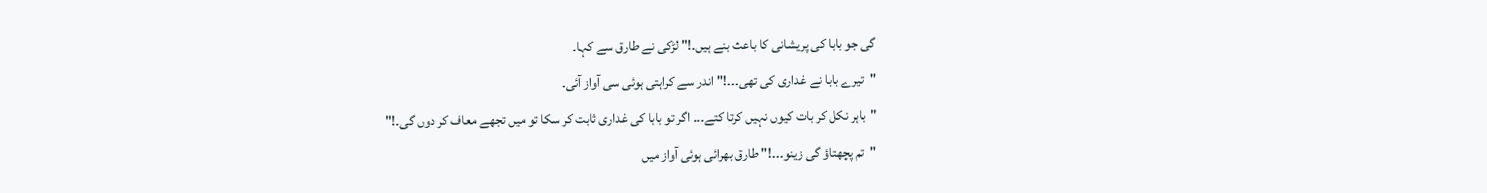گی جو بابا کی پریشانی کا باعث بنے ہیں۔!" لڑکی نے طارق سے کہا۔
"تیرے بابا نے غداری کی تھی۔۔۔!" اندر سے کراہتی ہوئی سی آواز آئی۔
"باہر نکل کر بات کیوں نہیں کرتا کتے۔۔۔ اگر تو بابا کی غداری ثابت کر سکا تو میں تجھے معاف کر دوں گی۔!"
"تم پچھتاؤ گی زینو۔۔۔!" طارق بھرائی ہوئی آواز میں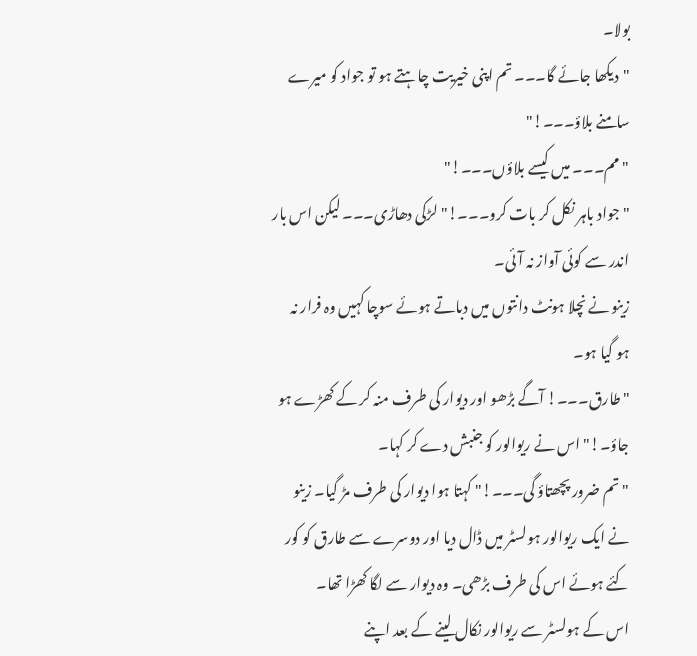بولا۔
"دیکھا جائے گا۔۔۔ تم اپنی خیریت چاہتے ہو تو جواد کو میرے سامنے بلاؤ۔۔۔!"
"مم۔۔۔ میں کیسے بلاؤں۔۔۔!"
"جواد باہر نکل کر بات کرو۔۔۔!" لڑکی دھاڑی۔۔۔ لیکن اس بار اندر سے کوئی آواز نہ آئی۔
زینو نے نچلا ہونٹ دانتوں میں دباتے ہوئے سوچا کہیں وہ فرار نہ ہو گیا ہو۔
"طارق۔۔۔! آگے بڑھو اور دیوار کی طرف منہ کر کے کھڑے ہو جاؤ۔!" اس نے ریوالور کو جنبش دے کر کہا۔
"تم ضرور پچھتاؤ گی۔۔۔!" کہتا ہوا دیوار کی طرف مڑ گیا۔ زینو نے ایک ریوالور ہولسٹر میں ڈال دیا اور دوسرے سے طارق کو کور کئے ہوئے اس کی طرف بڑھی۔ وہ دیوار سے لگا کھڑا تھا۔
اس کے ہولسٹر سے ریوالور نکال لینے کے بعد اپنے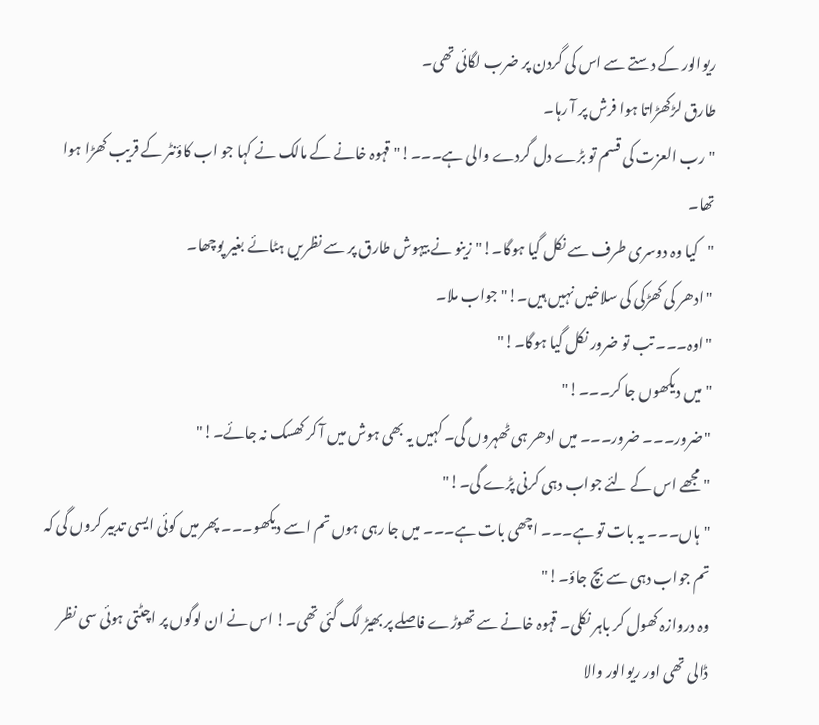ریوالور کے دستے سے اس کی گردن پر ضرب لگائی تھی۔
طارق لڑکھڑاتا ہوا فرش پر آ رہا۔
"رب العزت کی قسم تو بڑے دل گردے والی ہے۔۔۔!" قہوہ خانے کے مالک نے کہا جو اب کاؤنٹر کے قریب کھڑا ہوا تھا۔
"کیا وہ دوسری طرف سے نکل گیا ہوگا۔!" زینو نے بیہوش طارق پر سے نظریں ہٹائے بغیر پوچھا۔
"ادھر کی کھڑکی کی سلاخیں نہیں ہیں۔!" جواب ملا۔
"اوہ۔۔۔ تب تو ضرور نکل گیا ہوگا۔!"
"میں دیکھوں جا کر۔۔۔!"
"ضرور۔۔۔ ضرور۔۔۔ میں ادھر ہی ٹھہروں گی۔ کہیں یہ بھی ہوش میں آ کر کھسک نہ جائے۔!"
"مجھے اس کے لئے جواب دہی کرنی پڑے گی۔!"
"ہاں۔۔۔ یہ بات تو ہے۔۔۔ اچھی بات ہے۔۔۔ میں جا رہی ہوں تم اسے دیکھو۔۔۔ پھر میں کوئی ایسی تدبیر کروں گی کہ تم جواب دہی سے بچ جاؤ۔!"
وہ دروازہ کھول کر باہر نکلی۔ قہوہ خانے سے تھوڑے فاصلے پر بھیڑ لگ گئی تھی۔! اس نے ان لوگوں پر اچٹتی ہوئی سی نظر ڈالی تھی اور ریوالور والا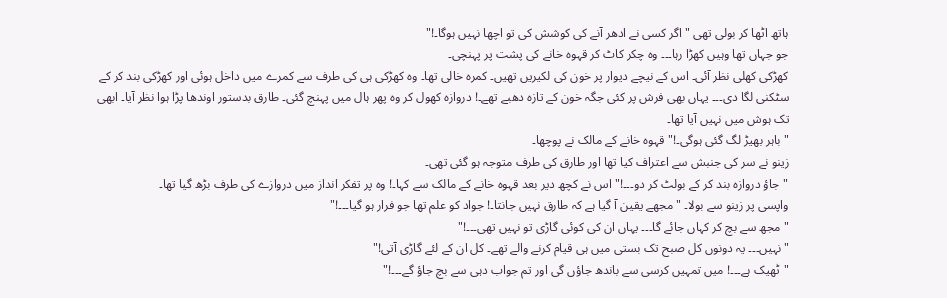ہاتھ اٹھا کر بولی تھی "اگر کسی نے ادھر آنے کی کوشش کی تو اچھا نہیں ہوگا۔!"
جو جہاں تھا وہیں کھڑا رہا۔۔۔ وہ چکر کاٹ کر قہوہ خانے کی پشت پر پہنچی۔
کھڑکی کھلی نظر آئی۔ اس کے نیچے دیوار پر خون کی لکیریں تھیں۔ کمرہ خالی تھا۔ وہ کھڑکی ہی کی طرف سے کمرے میں داخل ہوئی اور کھڑکی بند کر کے سٹکنی لگا دی۔۔۔ یہاں بھی فرش پر کئی جگہ خون کے تازہ دھبے تھے۔! دروازہ کھول کر وہ پھر ہال میں پہنچ گئی۔ طارق بدستور اوندھا پڑا ہوا نظر آیا۔ ابھی تک ہوش میں نہیں آیا تھا۔
"باہر بھیڑ لگ گئی ہوگی۔!" قہوہ خانے کے مالک نے پوچھا۔
زینو نے سر کی جنبش سے اعتراف کیا تھا اور طارق کی طرف متوجہ ہو گئی تھی۔
"جاؤ دروازہ بند کر کے بولٹ کر دو۔۔۔!" اس نے کچھ دیر بعد قہوہ خانے کے مالک سے کہا۔! وہ پر تفکر انداز میں دروازے کی طرف بڑھ گیا تھا۔
واپسی پر زینو سے بولا۔ "مجھے یقین آ گیا ہے کہ طارق نہیں جانتا۔! جواد کو علم تھا جو فرار ہو گیا۔۔۔!"
"مجھ سے بچ کر کہاں جائے گا۔۔۔ یہاں ان کی کوئی گاڑی تو نہیں تھی۔۔۔!"
"نہیں۔۔۔ یہ دونوں کل صبح تک بستی میں ہی قیام کرنے والے تھے۔ کل ان کے لئے گاڑی آتی!"
"ٹھیک ہے۔۔۔! میں تمہیں کرسی سے باندھ جاؤں گی اور تم جواب دہی سے بچ جاؤ گے۔۔۔!"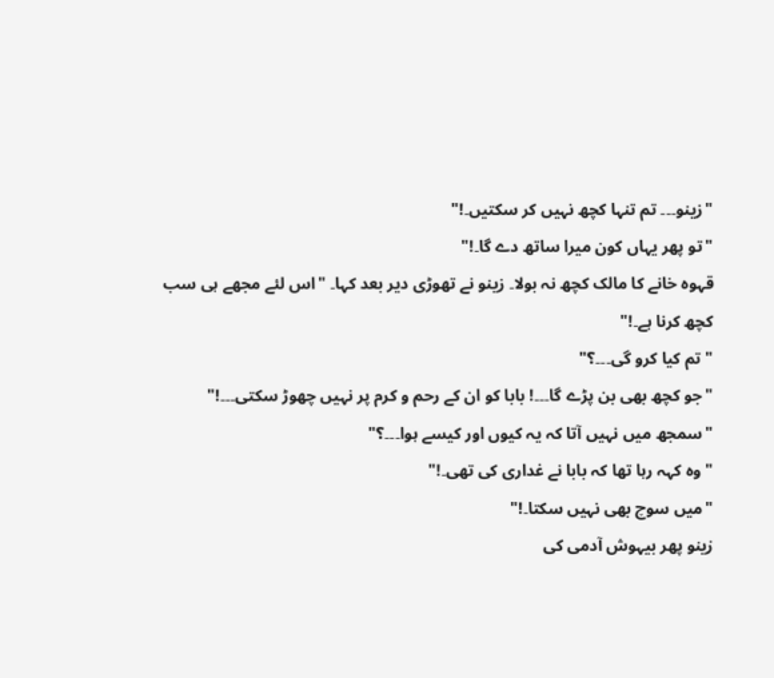"زینو۔۔۔ تم تنہا کچھ نہیں کر سکتیں۔!"
"تو پھر یہاں کون میرا ساتھ دے گا۔!"
قہوہ خانے کا مالک کچھ نہ بولا۔ زینو نے تھوڑی دیر بعد کہا۔ "اس لئے مجھے ہی سب کچھ کرنا ہے۔!"
"تم کیا کرو گی۔۔۔؟"
"جو کچھ بھی بن پڑے گا۔۔۔! بابا کو ان کے رحم و کرم پر نہیں چھوڑ سکتی۔۔۔!"
"سمجھ میں نہیں آتا کہ یہ کیوں اور کیسے ہوا۔۔۔؟"
"وہ کہہ رہا تھا کہ بابا نے غداری کی تھی۔!"
"میں سوچ بھی نہیں سکتا۔!"
زینو پھر بیہوش آدمی کی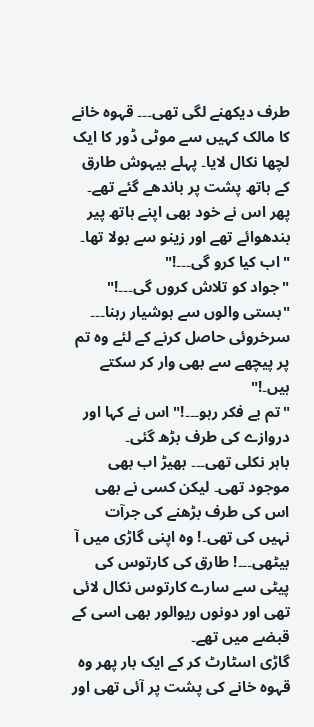طرف دیکھنے لگی تھی۔۔۔ قہوہ خانے کا مالک کہیں سے موٹی ڈور کا ایک لچھا نکال لایا۔ پہلے بیہوش طارق کے ہاتھ پشت پر باندھے گئے تھے۔ پھر اس نے خود بھی اپنے ہاتھ پیر بندھوائے تھے اور زینو سے بولا تھا۔ "اب کیا کرو گی۔۔۔!"
"جواد کو تلاش کروں گی۔۔۔!"
"بستی والوں سے ہوشیار رہنا۔۔۔ سرخروئی حاصل کرنے کے لئے وہ تم پر پیچھے سے بھی وار کر سکتے ہیں۔!"
"تم بے فکر رہو۔۔۔!" اس نے کہا اور دروازے کی طرف بڑھ گئی۔
باہر نکلی تھی۔۔۔ بھیڑ اب بھی موجود تھی۔ لیکن کسی نے بھی اس کی طرف بڑھنے کی جرآت نہیں کی تھی۔! وہ اپنی گاڑی میں آ بیٹھی۔۔۔! طارق کی کارتوس کی پیٹی سے سارے کارتوس نکال لائی تھی اور دونوں ریوالور بھی اسی کے قبضے میں تھے۔
گاڑی اسٹارٹ کر کے ایک بار پھر وہ قہوہ خانے کی پشت پر آئی تھی اور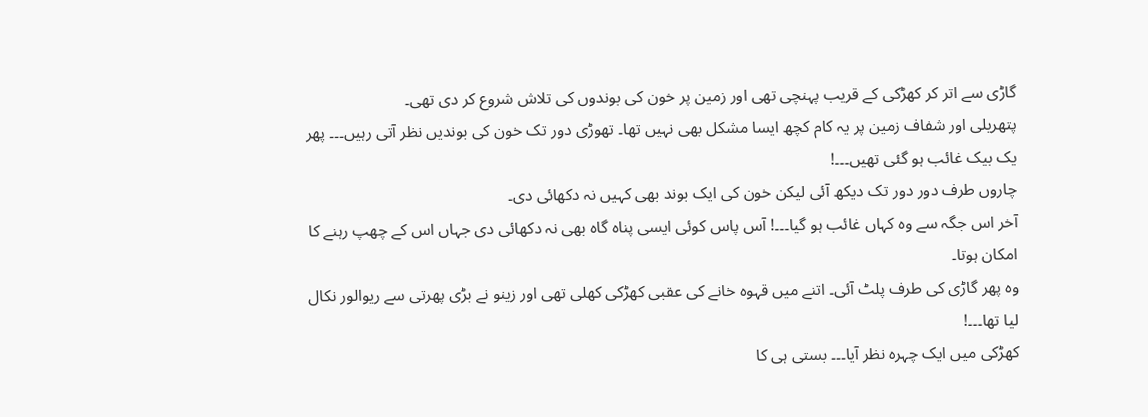گاڑی سے اتر کر کھڑکی کے قریب پہنچی تھی اور زمین پر خون کی بوندوں کی تلاش شروع کر دی تھی۔
پتھریلی اور شفاف زمین پر یہ کام کچھ ایسا مشکل بھی نہیں تھا۔ تھوڑی دور تک خون کی بوندیں نظر آتی رہیں۔۔۔ پھر یک بیک غائب ہو گئی تھیں۔۔۔!
چاروں طرف دور دور تک دیکھ آئی لیکن خون کی ایک بوند بھی کہیں نہ دکھائی دی۔
آخر اس جگہ سے وہ کہاں غائب ہو گیا۔۔۔! آس پاس کوئی ایسی پناہ گاہ بھی نہ دکھائی دی جہاں اس کے چھپ رہنے کا امکان ہوتا۔
وہ پھر گاڑی کی طرف پلٹ آئی۔ اتنے میں قہوہ خانے کی عقبی کھڑکی کھلی تھی اور زینو نے بڑی پھرتی سے ریوالور نکال لیا تھا۔۔۔!
کھڑکی میں ایک چہرہ نظر آیا۔۔۔ بستی ہی کا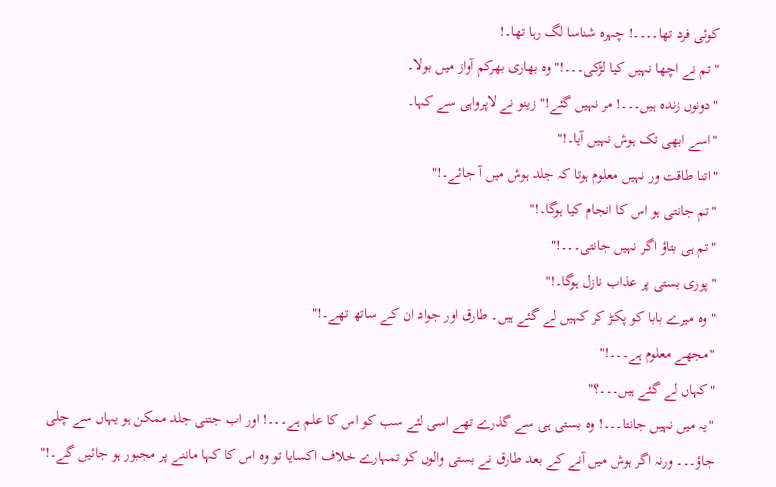کوئی فرد تھا۔۔۔۔! چہرہ شناسا لگ رہا تھا۔!
"تم نے اچھا نہیں کیا لڑکی۔۔۔!" وہ بھاری بھرکم آواز میں بولا۔
"دونوں زندہ ہیں۔۔۔! مر نہیں گئے!" زینو نے لاپرواہی سے کہا۔
"اسے ابھی تک ہوش نہیں آیا۔!"
"اتنا طاقت ور نہیں معلوم ہوتا کہ جلد ہوش میں آ جائے۔!"
"تم جانتی ہو اس کا انجام کیا ہوگا۔!"
"تم ہی بتاؤ اگر نہیں جانتی۔۔۔!"
"پوری بستی پر عذاب نازل ہوگا۔!"
"وہ میرے بابا کو پکڑ کر کہیں لے گئے ہیں۔ طارق اور جواد ان کے ساتھ تھے۔!"
"مجھے معلوم ہے۔۔۔!"
"کہاں لے گئے ہیں۔۔۔؟"
"یہ میں نہیں جانتا۔۔۔! وہ بستی ہی سے گذرے تھے اسی لئے سب کو اس کا علم ہے۔۔۔! اور اب جتنی جلد ممکن ہو یہاں سے چلی جاؤ۔۔۔ ورنہ اگر ہوش میں آنے کے بعد طارق نے بستی والوں کو تمہارے خلاف اکسایا تو وہ اس کا کہا ماننے پر مجبور ہو جائیں گے۔!"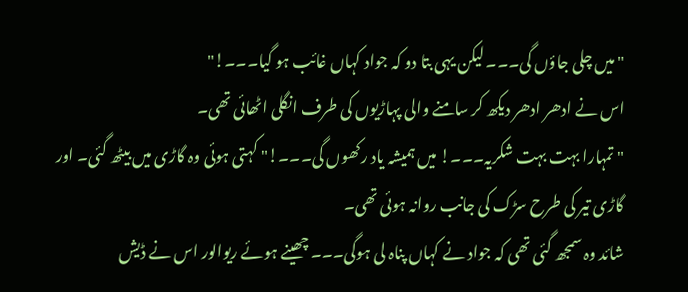"میں چلی جاؤں گی۔۔۔ لیکن یہی بتا دو کہ جواد کہاں غائب ہو گیا۔۔۔!"
اس نے ادھر ادھر دیکھ کر سامنے والی پہاڑیوں کی طرف انگلی اٹھائی تھی۔
"تمہارا بہت بہت شکریہ۔۔۔! میں ہمیشہ یاد رکھوں گی۔۔۔!" کہتی ہوئی وہ گاڑی میں بیٹھ گئی۔ اور گاڑی تیر کی طرح سڑک کی جانب روانہ ہوئی تھی۔
شائد وہ سمجھ گئی تھی کہ جواد نے کہاں پناہ لی ہوگی۔۔۔ چھینے ہوئے ریوالور اس نے ڈیش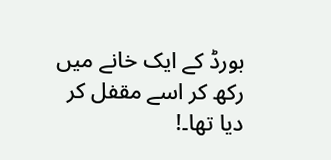بورڈ کے ایک خانے میں رکھ کر اسے مقفل کر دیا تھا۔!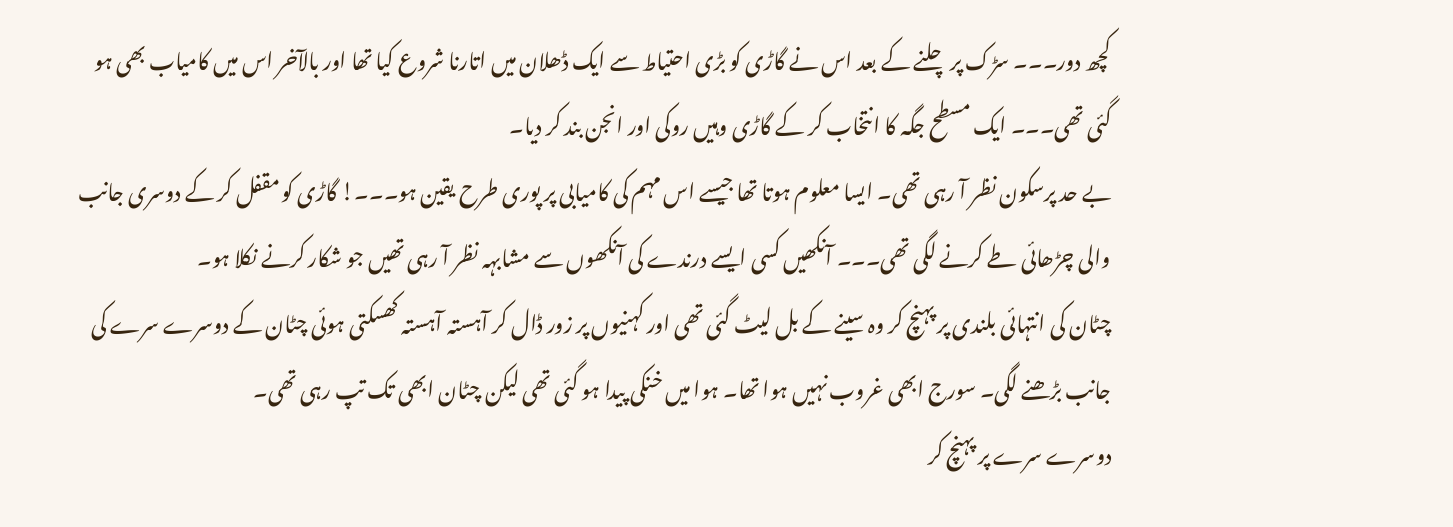کچھ دور۔۔۔ سڑک پر چلنے کے بعد اس نے گاڑی کو بڑی احتیاط سے ایک ڈھلان میں اتارنا شروع کیا تھا اور بالآخر اس میں کامیاب بھی ہو گئی تھی۔۔۔ ایک مسطح جگہ کا انتخاب کر کے گاڑی وہیں روکی اور انجن بند کر دیا۔
بے حد پرسکون نظر آ رہی تھی۔ ایسا معلوم ہوتا تھا جیسے اس مہم کی کامیابی پر پوری طرح یقین ہو۔۔۔! گاڑی کو مقفل کر کے دوسری جانب والی چڑھائی طے کرنے لگی تھی۔۔۔ آنکھیں کسی ایسے درندے کی آنکھوں سے مشابہہ نظر آ رہی تھیں جو شکار کرنے نکلا ہو۔
چٹان کی انتہائی بلندی پر پہنچ کر وہ سینے کے بل لیٹ گئی تھی اور کہنیوں پر زور ڈال کر آہستہ آہستہ کھسکتی ہوئی چٹان کے دوسرے سرے کی جانب بڑھنے لگی۔ سورج ابھی غروب نہیں ہوا تھا۔ ہوا میں خنکی پیدا ہو گئی تھی لیکن چٹان ابھی تک تپ رہی تھی۔
دوسرے سرے پر پہنچ کر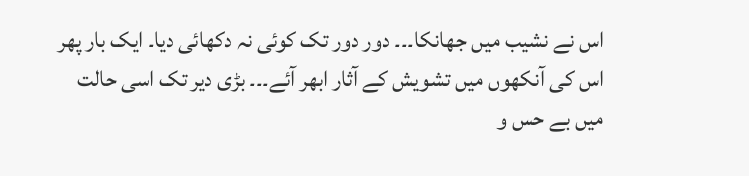اس نے نشیب میں جھانکا۔۔۔ دور دور تک کوئی نہ دکھائی دیا۔ ایک بار پھر اس کی آنکھوں میں تشویش کے آثار ابھر آئے۔۔۔ بڑی دیر تک اسی حالت میں بے حس و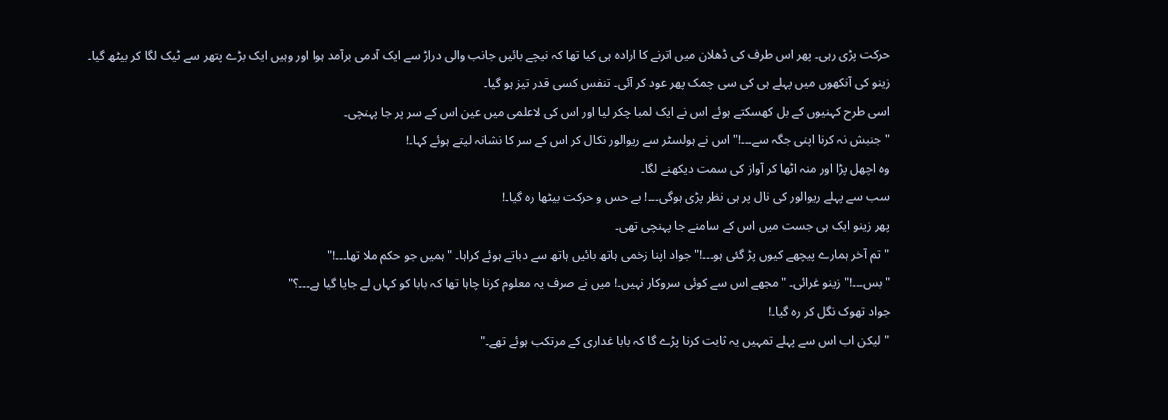حرکت پڑی رہی۔ پھر اس طرف کی ڈھلان میں اترنے کا ارادہ ہی کیا تھا کہ نیچے بائیں جانب والی دراڑ سے ایک آدمی برآمد ہوا اور وہیں ایک بڑے پتھر سے ٹیک لگا کر بیٹھ گیا۔
زینو کی آنکھوں میں پہلے ہی کی سی چمک پھر عود کر آئی۔ تنفس کسی قدر تیز ہو گیا۔
اسی طرح کہنیوں کے بل کھسکتے ہوئے اس نے ایک لمبا چکر لیا اور اس کی لاعلمی میں عین اس کے سر پر جا پہنچی۔
"جنبش نہ کرنا اپنی جگہ سے۔۔۔!" اس نے ہولسٹر سے ریوالور نکال کر اس کے سر کا نشانہ لیتے ہوئے کہا۔!
وہ اچھل پڑا اور منہ اٹھا کر آواز کی سمت دیکھنے لگا۔
سب سے پہلے ریوالور کی نال پر ہی نظر پڑی ہوگی۔۔۔! بے حس و حرکت بیٹھا رہ گیا۔!
پھر زینو ایک ہی جست میں اس کے سامنے جا پہنچی تھی۔
"تم آخر ہمارے پیچھے کیوں پڑ گئی ہو۔۔۔!" جواد اپنا زخمی ہاتھ بائیں ہاتھ سے دباتے ہوئے کراہا۔ "ہمیں جو حکم ملا تھا۔۔۔!"
"بس۔۔۔!" زینو غرائی۔ "مجھے اس سے کوئی سروکار نہیں۔! میں نے صرف یہ معلوم کرنا چاہا تھا کہ بابا کو کہاں لے جایا گیا ہے۔۔۔؟"
جواد تھوک نگل کر رہ گیا۔!
"لیکن اب اس سے پہلے تمہیں یہ ثابت کرنا پڑے گا کہ بابا غداری کے مرتکب ہوئے تھے۔"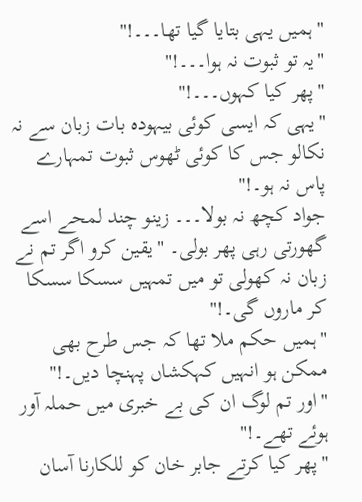"ہمیں یہی بتایا گیا تھا۔۔۔!"
"یہ تو ثبوت نہ ہوا۔۔۔!"
"پھر کیا کہوں۔۔۔!"
"یہی کہ ایسی کوئی بیہودہ بات زبان سے نہ نکالو جس کا کوئی ٹھوس ثبوت تمہارے پاس نہ ہو۔!"
جواد کچھ نہ بولا۔۔۔ زینو چند لمحے اسے گھورتی رہی پھر بولی۔ "یقین کرو اگر تم نے زبان نہ کھولی تو میں تمہیں سسکا سسکا کر ماروں گی۔!"
"ہمیں حکم ملا تھا کہ جس طرح بھی ممکن ہو انہیں کہکشاں پہنچا دیں۔!"
"اور تم لوگ ان کی بے خبری میں حملہ آور ہوئے تھے۔!"
"پھر کیا کرتے جابر خان کو للکارنا آسان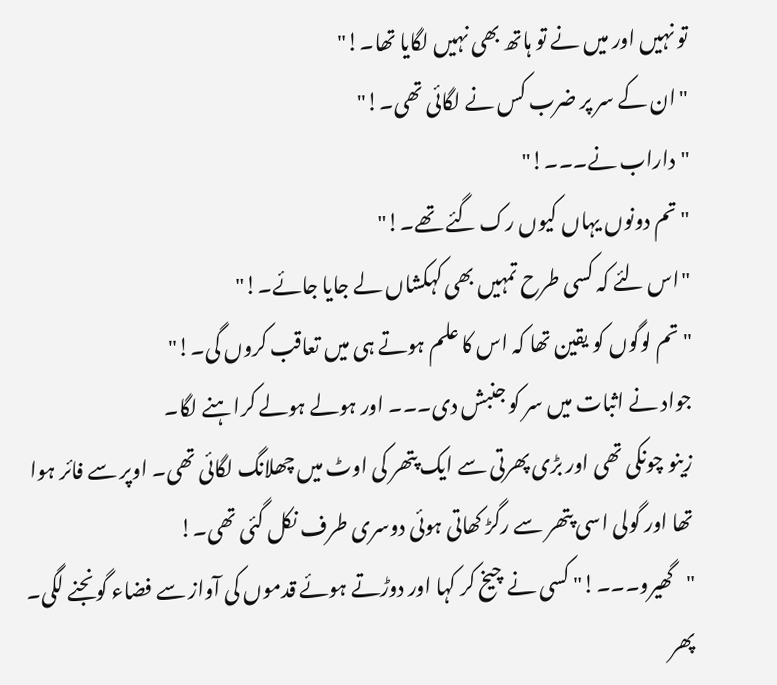تو نہیں اور میں نے تو ہاتھ بھی نہیں لگایا تھا۔!"
"ان کے سر پر ضرب کس نے لگائی تھی۔!"
"داراب نے۔۔۔!"
"تم دونوں یہاں کیوں رک گئے تھے۔!"
"اس لئے کہ کسی طرح تمہیں بھی کہکشاں لے جایا جائے۔!"
"تم لوگوں کو یقین تھا کہ اس کا علم ہوتے ہی میں تعاقب کروں گی۔!"
جواد نے اثبات میں سر کو جنبش دی۔۔۔ اور ہولے ہولے کراہنے لگا۔
زینو چونکی تھی اور بڑی پھرتی سے ایک پتھر کی اوٹ میں چھلانگ لگائی تھی۔ اوپر سے فائر ہوا تھا اور گولی اسی پتھر سے رگڑ کھاتی ہوئی دوسری طرف نکل گئی تھی۔!
"گھیرو۔۔۔!" کسی نے چیخ کر کہا اور دوڑتے ہوئے قدموں کی آواز سے فضاء گونجنے لگی۔
پھر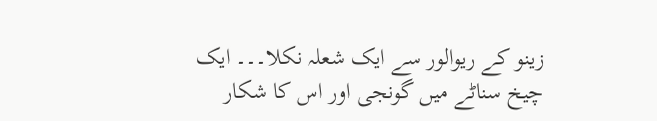زینو کے ریوالور سے ایک شعلہ نکلا۔۔۔ ایک چیخ سناٹے میں گونجی اور اس کا شکار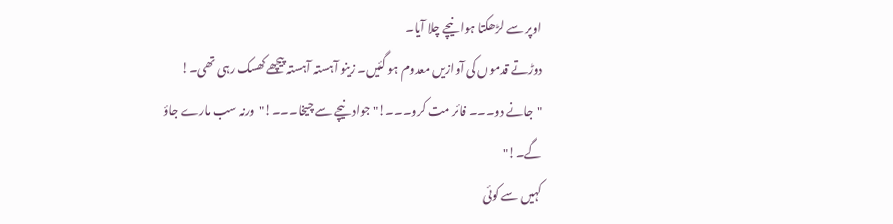اوپر سے لڑھکتا ہوا نیچے چلا آیا۔
دوڑتے قدموں کی آوازیں معدوم ہو گئیں۔ زینو آہستہ آہستہ پیچھے کھسک رہی تھی۔!
"جانے دو۔۔۔ فائر مت کرو۔۔۔!" جواد نیچے سے چیخا۔۔۔!"ورنہ سب مارے جاؤ گے۔!"
کہیں سے کوئی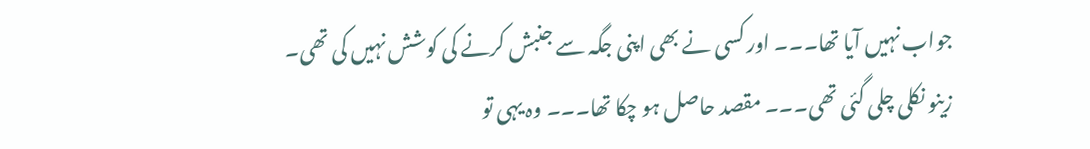جواب نہیں آیا تھا۔۔۔ اور کسی نے بھی اپنی جگہ سے جنبش کرنے کی کوشش نہیں کی تھی۔
زینو نکلی چلی گئی تھی۔۔۔ مقصد حاصل ہو چکا تھا۔۔۔ وہ یہی تو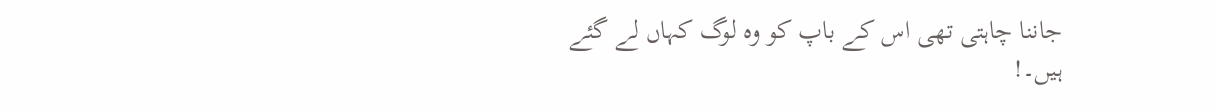جاننا چاہتی تھی اس کے باپ کو وہ لوگ کہاں لے گئے ہیں۔!